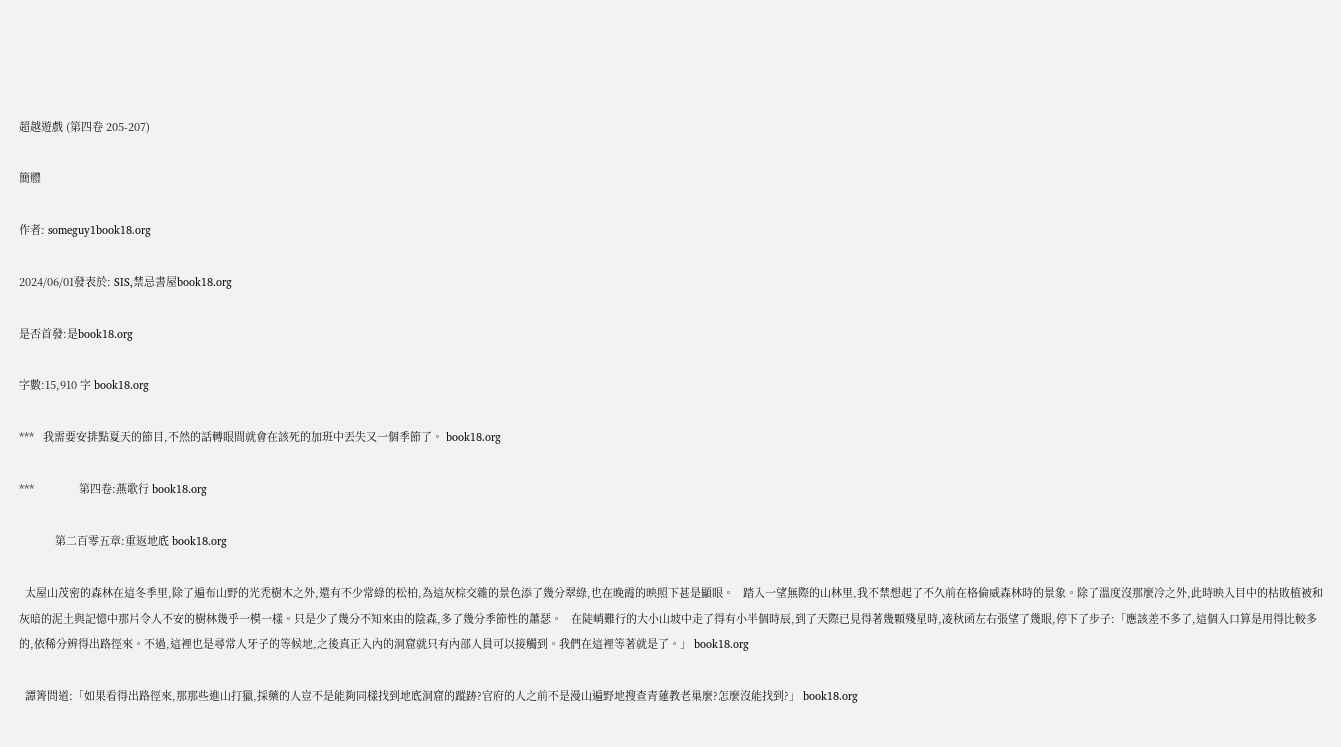超越遊戲 (第四卷 205-207)

簡體

作者: someguy1book18.org

2024/06/01發表於: SIS,禁忌書屋book18.org

是否首發:是book18.org

字數:15,910 字 book18.org

***   我需要安排點夏天的節目,不然的話轉眼間就會在該死的加班中丟失又一個季節了。 book18.org

***               第四卷:燕歌行 book18.org

            第二百零五章:重返地底 book18.org

  太屋山茂密的森林在這冬季里,除了遍布山野的光禿樹木之外,還有不少常綠的松柏,為這灰棕交雜的景色添了幾分翠綠,也在晚霞的映照下甚是顯眼。   踏入一望無際的山林里,我不禁想起了不久前在格倫威森林時的景象。除了溫度沒那麼冷之外,此時映入目中的枯敗植被和灰暗的泥土與記憶中那片令人不安的樹林幾乎一模一樣。只是少了幾分不知來由的陰森,多了幾分季節性的蕭瑟。   在陡峭難行的大小山坡中走了得有小半個時辰,到了天際已見得著幾顆殘星時,凌秋函左右張望了幾眼,停下了步子:「應該差不多了,這個入口算是用得比較多的,依稀分辨得出路徑來。不過,這裡也是尋常人牙子的等候地,之後真正入內的洞窟就只有內部人員可以接觸到。我們在這裡等著就是了。」 book18.org

  譚箐問道:「如果看得出路徑來,那那些進山打獵,採藥的人豈不是能夠同樣找到地底洞窟的蹤跡?官府的人之前不是漫山遍野地搜查青蓮教老巢麼?怎麼沒能找到?」 book18.org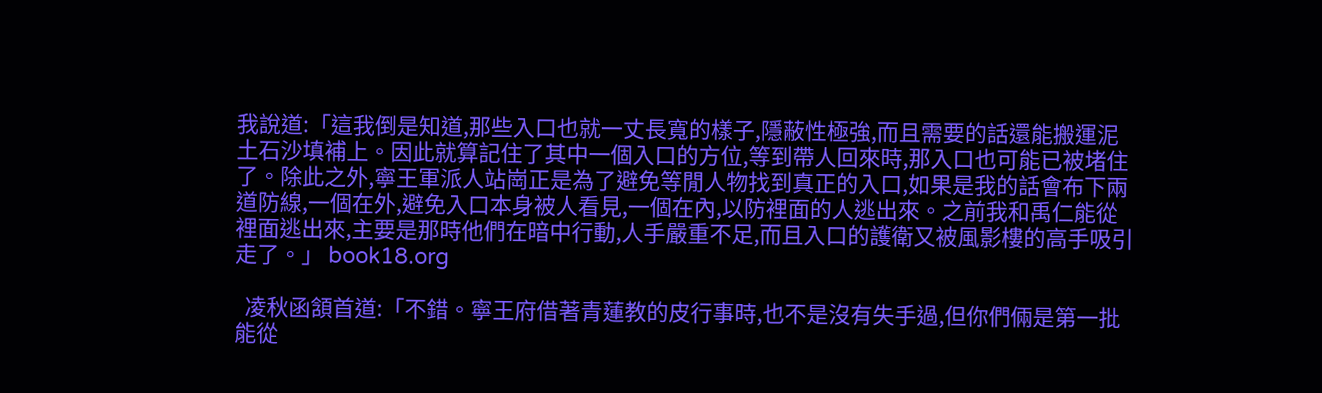我說道:「這我倒是知道,那些入口也就一丈長寬的樣子,隱蔽性極強,而且需要的話還能搬運泥土石沙填補上。因此就算記住了其中一個入口的方位,等到帶人回來時,那入口也可能已被堵住了。除此之外,寧王軍派人站崗正是為了避免等閒人物找到真正的入口,如果是我的話會布下兩道防線,一個在外,避免入口本身被人看見,一個在內,以防裡面的人逃出來。之前我和禹仁能從裡面逃出來,主要是那時他們在暗中行動,人手嚴重不足,而且入口的護衛又被風影樓的高手吸引走了。」 book18.org

  凌秋函頷首道:「不錯。寧王府借著青蓮教的皮行事時,也不是沒有失手過,但你們倆是第一批能從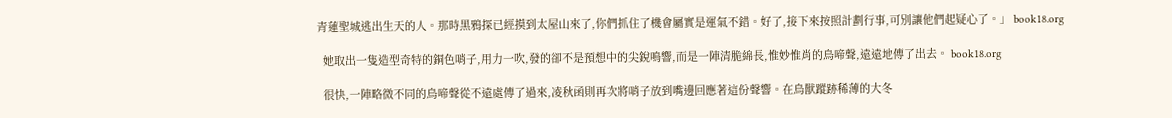青蓮聖城逃出生天的人。那時黑鴉探已經摸到太屋山來了,你們抓住了機會屬實是運氣不錯。好了,接下來按照計劃行事,可別讓他們起疑心了。」 book18.org

  她取出一隻造型奇特的銅色哨子,用力一吹,發的卻不是預想中的尖銳鳴響,而是一陣清脆綿長,惟妙惟肖的鳥啼聲,遠遠地傳了出去。 book18.org

  很快,一陣略微不同的鳥啼聲從不遠處傳了過來,凌秋函則再次將哨子放到嘴邊回應著這份聲響。在鳥獸蹤跡稀薄的大冬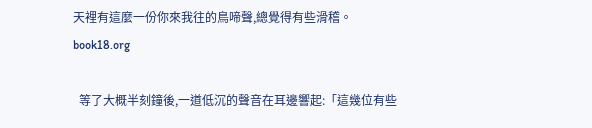天裡有這麼一份你來我往的鳥啼聲,總覺得有些滑稽。 book18.org

  等了大概半刻鐘後,一道低沉的聲音在耳邊響起:「這幾位有些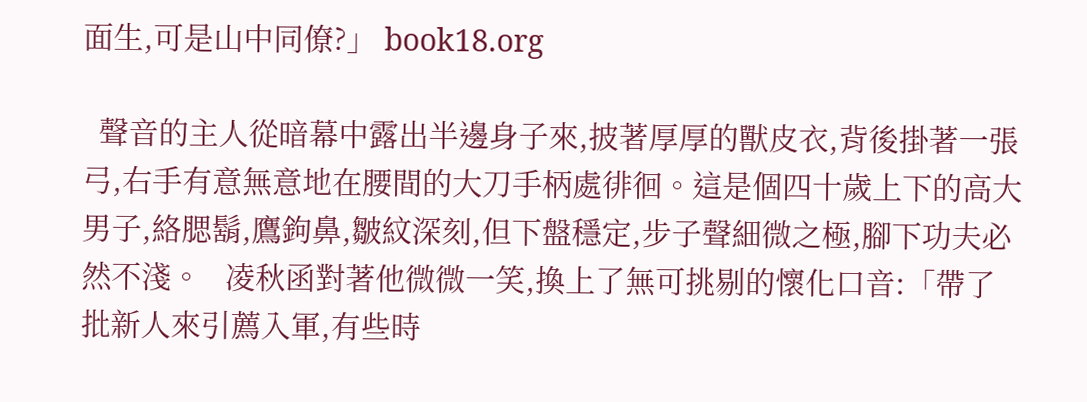面生,可是山中同僚?」 book18.org

  聲音的主人從暗幕中露出半邊身子來,披著厚厚的獸皮衣,背後掛著一張弓,右手有意無意地在腰間的大刀手柄處徘徊。這是個四十歲上下的高大男子,絡腮鬍,鷹鉤鼻,皺紋深刻,但下盤穩定,步子聲細微之極,腳下功夫必然不淺。   凌秋函對著他微微一笑,換上了無可挑剔的懷化口音:「帶了批新人來引薦入軍,有些時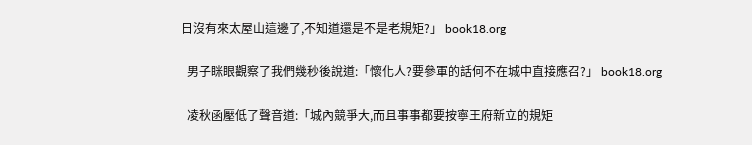日沒有來太屋山這邊了,不知道還是不是老規矩?」 book18.org

  男子眯眼觀察了我們幾秒後說道:「懷化人?要參軍的話何不在城中直接應召?」 book18.org

  凌秋函壓低了聲音道:「城內競爭大,而且事事都要按寧王府新立的規矩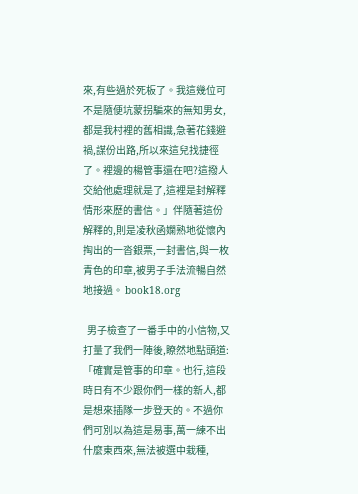來,有些過於死板了。我這幾位可不是隨便坑蒙拐騙來的無知男女,都是我村裡的舊相識,急著花錢避禍,謀份出路,所以來這兒找捷徑了。裡邊的楊管事還在吧?這撥人交給他處理就是了,這裡是封解釋情形來歷的書信。」伴隨著這份解釋的,則是凌秋函嫻熟地從懷內掏出的一沓銀票,一封書信,與一枚青色的印章,被男子手法流暢自然地接過。 book18.org

  男子檢查了一番手中的小信物,又打量了我們一陣後,瞭然地點頭道:「確實是管事的印章。也行,這段時日有不少跟你們一樣的新人,都是想來插隊一步登天的。不過你們可別以為這是易事,萬一練不出什麼東西來,無法被選中栽種,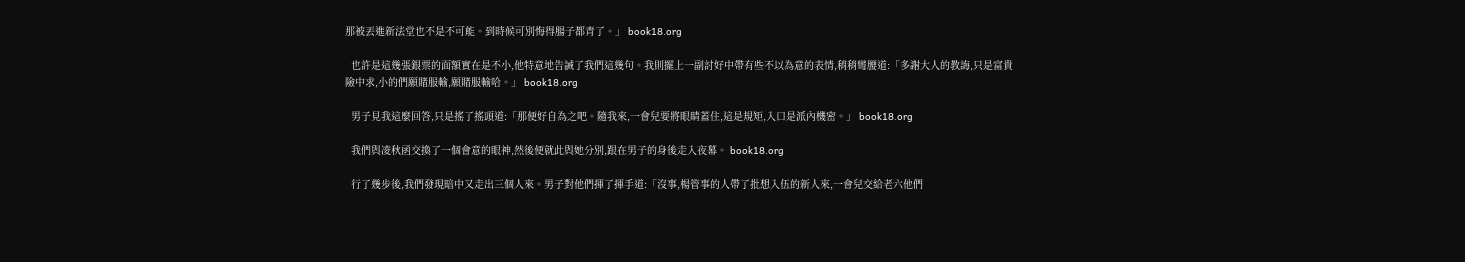那被丟進新法堂也不是不可能。到時候可別悔得腸子都青了。」 book18.org

  也許是這幾張銀票的面額實在是不小,他特意地告誡了我們這幾句。我則擺上一副討好中帶有些不以為意的表情,稍稍彎腰道:「多謝大人的教誨,只是富貴險中求,小的們願賭服輸,願賭服輸哈。」 book18.org

  男子見我這麼回答,只是搖了搖頭道:「那便好自為之吧。隨我來,一會兒要將眼睛蓋住,這是規矩,入口是派內機密。」 book18.org

  我們與凌秋函交換了一個會意的眼神,然後便就此與她分別,跟在男子的身後走入夜幕。 book18.org

  行了幾步後,我們發現暗中又走出三個人來。男子對他們揮了揮手道:「沒事,楊管事的人帶了批想入伍的新人來,一會兒交給老六他們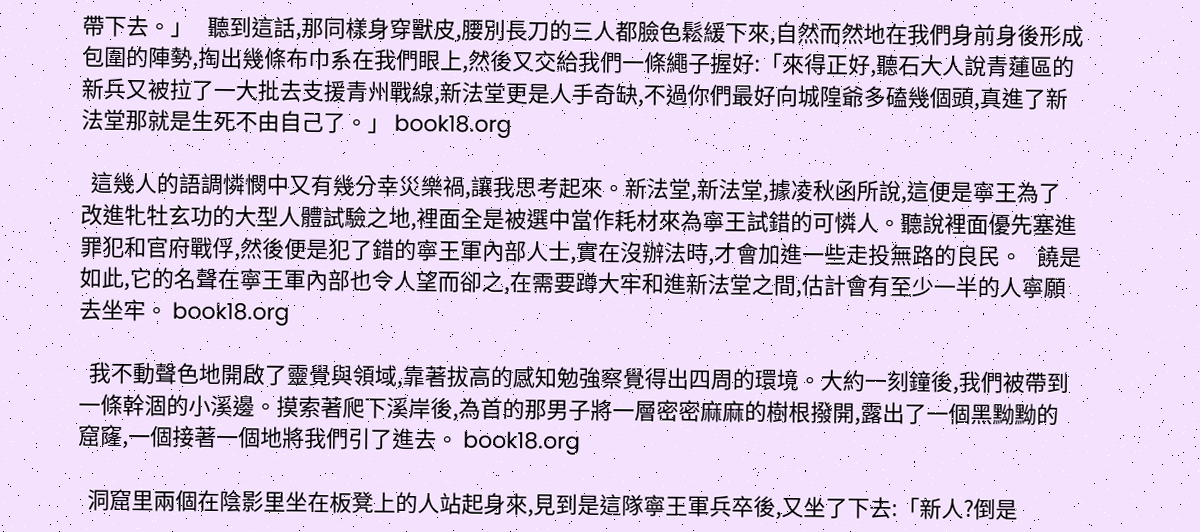帶下去。」   聽到這話,那同樣身穿獸皮,腰別長刀的三人都臉色鬆緩下來,自然而然地在我們身前身後形成包圍的陣勢,掏出幾條布巾系在我們眼上,然後又交給我們一條繩子握好:「來得正好,聽石大人說青蓮區的新兵又被拉了一大批去支援青州戰線,新法堂更是人手奇缺,不過你們最好向城隍爺多磕幾個頭,真進了新法堂那就是生死不由自己了。」 book18.org

  這幾人的語調憐憫中又有幾分幸災樂禍,讓我思考起來。新法堂,新法堂,據凌秋函所說,這便是寧王為了改進牝牡玄功的大型人體試驗之地,裡面全是被選中當作耗材來為寧王試錯的可憐人。聽說裡面優先塞進罪犯和官府戰俘,然後便是犯了錯的寧王軍內部人士,實在沒辦法時,才會加進一些走投無路的良民。   饒是如此,它的名聲在寧王軍內部也令人望而卻之,在需要蹲大牢和進新法堂之間,估計會有至少一半的人寧願去坐牢。 book18.org

  我不動聲色地開啟了靈覺與領域,靠著拔高的感知勉強察覺得出四周的環境。大約一刻鐘後,我們被帶到一條幹涸的小溪邊。摸索著爬下溪岸後,為首的那男子將一層密密麻麻的樹根撥開,露出了一個黑黝黝的窟窿,一個接著一個地將我們引了進去。 book18.org

  洞窟里兩個在陰影里坐在板凳上的人站起身來,見到是這隊寧王軍兵卒後,又坐了下去:「新人?倒是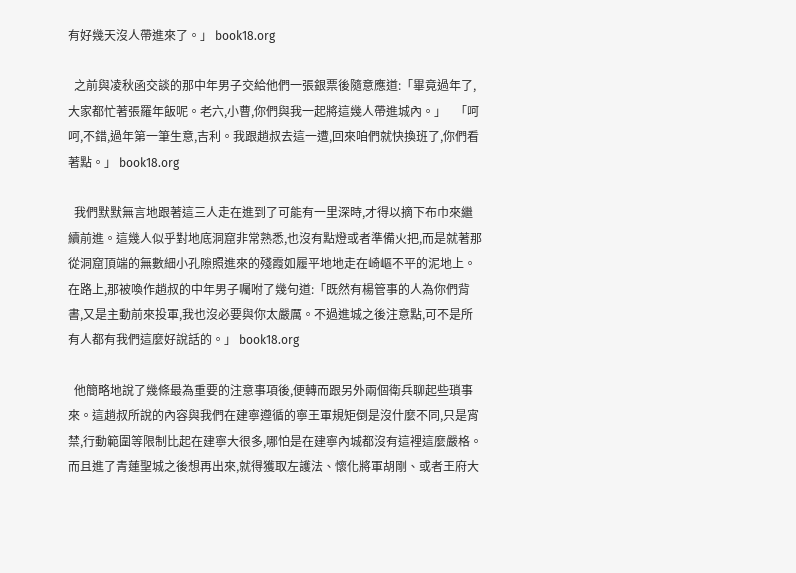有好幾天沒人帶進來了。」 book18.org

  之前與凌秋函交談的那中年男子交給他們一張銀票後隨意應道:「畢竟過年了,大家都忙著張羅年飯呢。老六,小曹,你們與我一起將這幾人帶進城內。」   「呵呵,不錯,過年第一筆生意,吉利。我跟趙叔去這一遭,回來咱們就快換班了,你們看著點。」 book18.org

  我們默默無言地跟著這三人走在進到了可能有一里深時,才得以摘下布巾來繼續前進。這幾人似乎對地底洞窟非常熟悉,也沒有點燈或者準備火把,而是就著那從洞窟頂端的無數細小孔隙照進來的殘霞如履平地地走在崎嶇不平的泥地上。   在路上,那被喚作趙叔的中年男子囑咐了幾句道:「既然有楊管事的人為你們背書,又是主動前來投軍,我也沒必要與你太嚴厲。不過進城之後注意點,可不是所有人都有我們這麼好說話的。」 book18.org

  他簡略地說了幾條最為重要的注意事項後,便轉而跟另外兩個衛兵聊起些瑣事來。這趙叔所說的內容與我們在建寧遵循的寧王軍規矩倒是沒什麼不同,只是宵禁,行動範圍等限制比起在建寧大很多,哪怕是在建寧內城都沒有這裡這麼嚴格。而且進了青蓮聖城之後想再出來,就得獲取左護法、懷化將軍胡剛、或者王府大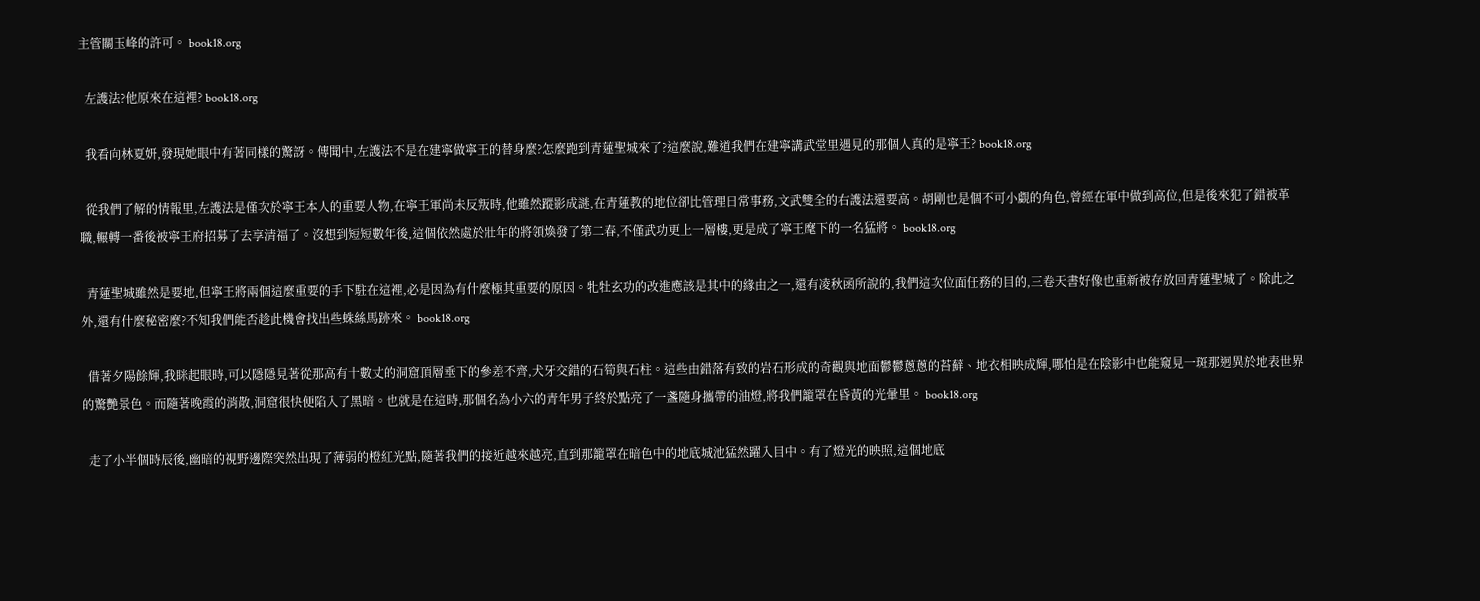主管關玉峰的許可。 book18.org

  左護法?他原來在這裡? book18.org

  我看向林夏妍,發現她眼中有著同樣的驚訝。傳聞中,左護法不是在建寧做寧王的替身麼?怎麼跑到青蓮聖城來了?這麼說,難道我們在建寧講武堂里遇見的那個人真的是寧王? book18.org

  從我們了解的情報里,左護法是僅次於寧王本人的重要人物,在寧王軍尚未反叛時,他雖然蹤影成謎,在青蓮教的地位卻比管理日常事務,文武雙全的右護法還要高。胡剛也是個不可小覷的角色,曾經在軍中做到高位,但是後來犯了錯被革職,輾轉一番後被寧王府招募了去享清福了。沒想到短短數年後,這個依然處於壯年的將領煥發了第二春,不僅武功更上一層樓,更是成了寧王麾下的一名猛將。 book18.org

  青蓮聖城雖然是要地,但寧王將兩個這麼重要的手下駐在這裡,必是因為有什麼極其重要的原因。牝牡玄功的改進應該是其中的緣由之一,還有凌秋函所說的,我們這次位面任務的目的,三卷天書好像也重新被存放回青蓮聖城了。除此之外,還有什麼秘密麼?不知我們能否趁此機會找出些蛛絲馬跡來。 book18.org

  借著夕陽餘輝,我眯起眼時,可以隱隱見著從那高有十數丈的洞窟頂層垂下的參差不齊,犬牙交錯的石筍與石柱。這些由錯落有致的岩石形成的奇觀與地面鬱鬱蔥蔥的苔蘚、地衣相映成輝,哪怕是在陰影中也能窺見一斑那迥異於地表世界的驚艷景色。而隨著晚霞的消散,洞窟很快便陷入了黑暗。也就是在這時,那個名為小六的青年男子終於點亮了一盞隨身攜帶的油燈,將我們籠罩在昏黃的光暈里。 book18.org

  走了小半個時辰後,幽暗的視野邊際突然出現了薄弱的橙紅光點,隨著我們的接近越來越亮,直到那籠罩在暗色中的地底城池猛然躍入目中。有了燈光的映照,這個地底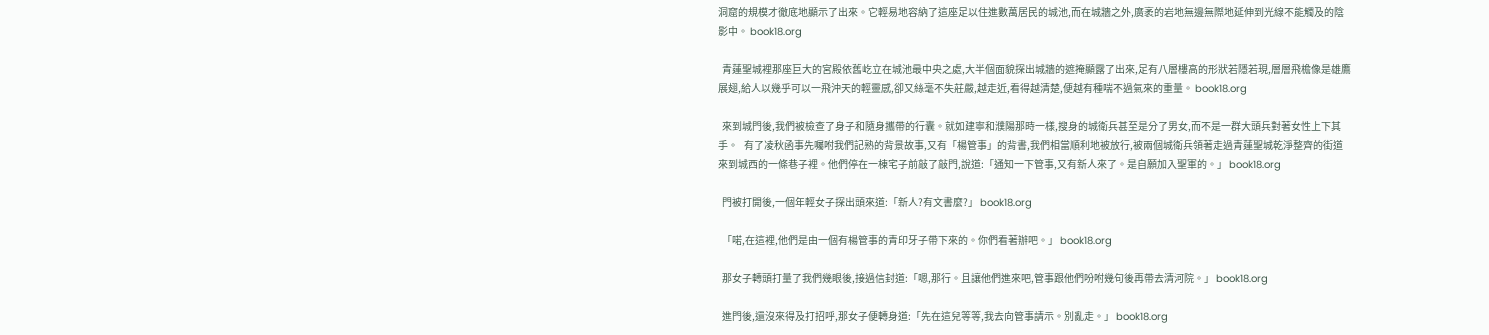洞窟的規模才徹底地顯示了出來。它輕易地容納了這座足以住進數萬居民的城池,而在城牆之外,廣袤的岩地無邊無際地延伸到光線不能觸及的陰影中。 book18.org

  青蓮聖城裡那座巨大的宮殿依舊屹立在城池最中央之處,大半個面貌探出城牆的遮掩顯露了出來,足有八層樓高的形狀若隱若現,層層飛檐像是雄鷹展翅,給人以幾乎可以一飛沖天的輕靈感,卻又絲毫不失莊嚴,越走近,看得越清楚,便越有種喘不過氣來的重量。 book18.org

  來到城門後,我們被檢查了身子和隨身攜帶的行囊。就如建寧和濮陽那時一樣,搜身的城衛兵甚至是分了男女,而不是一群大頭兵對著女性上下其手。   有了凌秋函事先囑咐我們記熟的背景故事,又有「楊管事」的背書,我們相當順利地被放行,被兩個城衛兵領著走過青蓮聖城乾淨整齊的街道來到城西的一條巷子裡。他們停在一棟宅子前敲了敲門,說道:「通知一下管事,又有新人來了。是自願加入聖軍的。」 book18.org

  門被打開後,一個年輕女子探出頭來道:「新人?有文書麼?」 book18.org

  「喏,在這裡,他們是由一個有楊管事的青印牙子帶下來的。你們看著辦吧。」 book18.org

  那女子轉頭打量了我們幾眼後,接過信封道:「嗯,那行。且讓他們進來吧,管事跟他們吩咐幾句後再帶去清河院。」 book18.org

  進門後,還沒來得及打招呼,那女子便轉身道:「先在這兒等等,我去向管事請示。別亂走。」 book18.org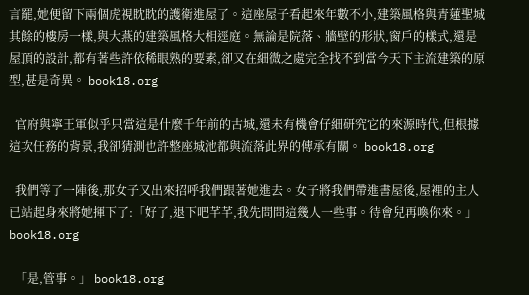言罷,她便留下兩個虎視眈眈的護衛進屋了。這座屋子看起來年數不小,建築風格與青蓮聖城其餘的樓房一樣,與大燕的建築風格大相逕庭。無論是院落、牆壁的形狀,窗戶的樣式,還是屋頂的設計,都有著些許依稀眼熟的要素,卻又在細微之處完全找不到當今天下主流建築的原型,甚是奇異。 book18.org

  官府與寧王軍似乎只當這是什麼千年前的古城,還未有機會仔細研究它的來源時代,但根據這次任務的背景,我卻猜測也許整座城池都與流落此界的傳承有關。 book18.org

  我們等了一陣後,那女子又出來招呼我們跟著她進去。女子將我們帶進書屋後,屋裡的主人已站起身來將她揮下了:「好了,退下吧芊芊,我先問問這幾人一些事。待會兒再喚你來。」 book18.org

  「是,管事。」 book18.org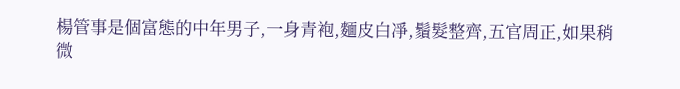楊管事是個富態的中年男子,一身青袍,麵皮白凈,鬚髮整齊,五官周正,如果稍微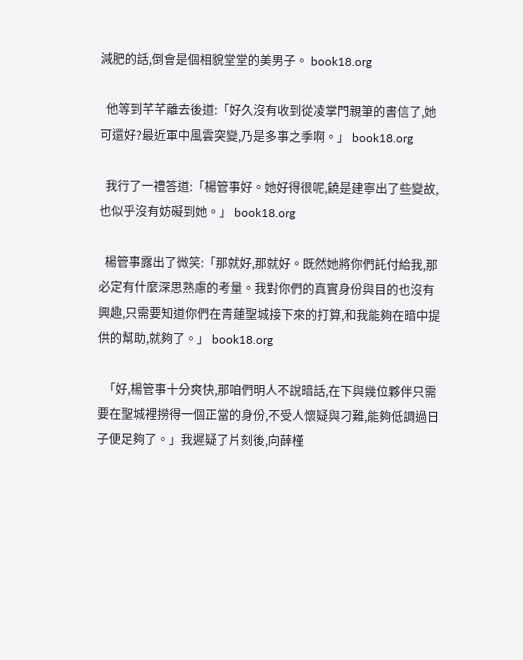減肥的話,倒會是個相貌堂堂的美男子。 book18.org

  他等到芊芊離去後道:「好久沒有收到從凌掌門親筆的書信了,她可還好?最近軍中風雲突變,乃是多事之季啊。」 book18.org

  我行了一禮答道:「楊管事好。她好得很呢,饒是建寧出了些變故,也似乎沒有妨礙到她。」 book18.org

  楊管事露出了微笑:「那就好,那就好。既然她將你們託付給我,那必定有什麼深思熟慮的考量。我對你們的真實身份與目的也沒有興趣,只需要知道你們在青蓮聖城接下來的打算,和我能夠在暗中提供的幫助,就夠了。」 book18.org

  「好,楊管事十分爽快,那咱們明人不說暗話,在下與幾位夥伴只需要在聖城裡撈得一個正當的身份,不受人懷疑與刁難,能夠低調過日子便足夠了。」我遲疑了片刻後,向薛槿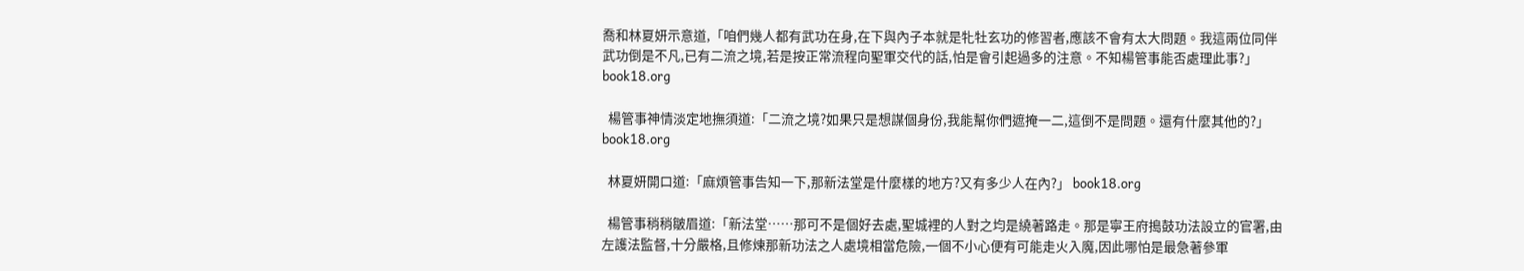喬和林夏妍示意道,「咱們幾人都有武功在身,在下與內子本就是牝牡玄功的修習者,應該不會有太大問題。我這兩位同伴武功倒是不凡,已有二流之境,若是按正常流程向聖軍交代的話,怕是會引起過多的注意。不知楊管事能否處理此事?」 book18.org

  楊管事神情淡定地撫須道:「二流之境?如果只是想謀個身份,我能幫你們遮掩一二,這倒不是問題。還有什麼其他的?」 book18.org

  林夏妍開口道:「麻煩管事告知一下,那新法堂是什麼樣的地方?又有多少人在內?」 book18.org

  楊管事稍稍皺眉道:「新法堂……那可不是個好去處,聖城裡的人對之均是繞著路走。那是寧王府搗鼓功法設立的官署,由左護法監督,十分嚴格,且修煉那新功法之人處境相當危險,一個不小心便有可能走火入魔,因此哪怕是最急著參軍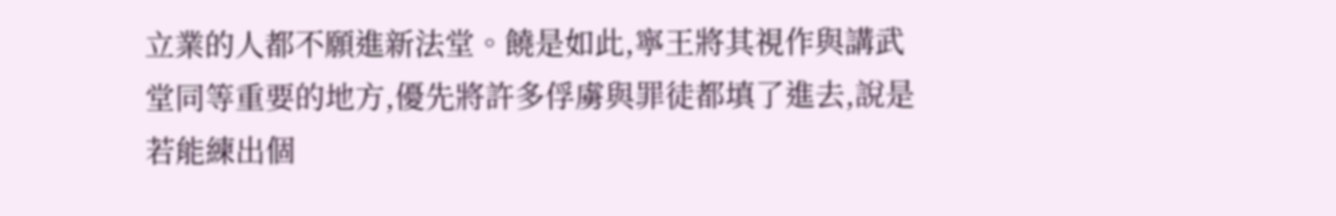立業的人都不願進新法堂。饒是如此,寧王將其視作與講武堂同等重要的地方,優先將許多俘虜與罪徒都填了進去,說是若能練出個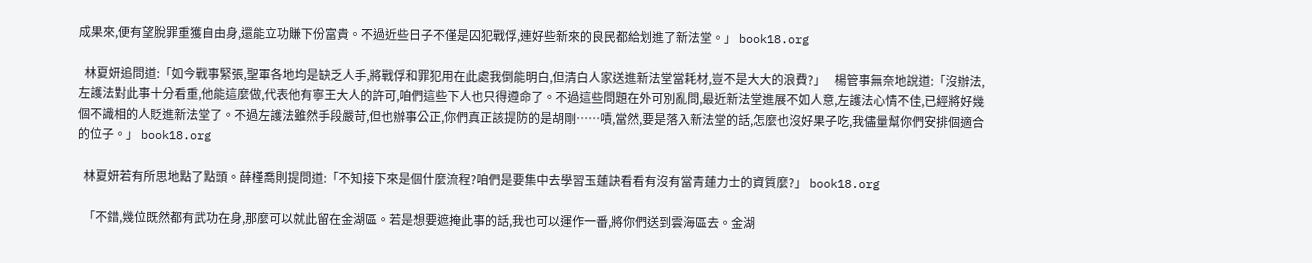成果來,便有望脫罪重獲自由身,還能立功賺下份富貴。不過近些日子不僅是囚犯戰俘,連好些新來的良民都給划進了新法堂。」 book18.org

  林夏妍追問道:「如今戰事緊張,聖軍各地均是缺乏人手,將戰俘和罪犯用在此處我倒能明白,但清白人家送進新法堂當耗材,豈不是大大的浪費?」   楊管事無奈地說道:「沒辦法,左護法對此事十分看重,他能這麼做,代表他有寧王大人的許可,咱們這些下人也只得遵命了。不過這些問題在外可別亂問,最近新法堂進展不如人意,左護法心情不佳,已經將好幾個不識相的人貶進新法堂了。不過左護法雖然手段嚴苛,但也辦事公正,你們真正該提防的是胡剛……嘖,當然,要是落入新法堂的話,怎麼也沒好果子吃,我儘量幫你們安排個適合的位子。」 book18.org

  林夏妍若有所思地點了點頭。薛槿喬則提問道:「不知接下來是個什麼流程?咱們是要集中去學習玉蓮訣看看有沒有當青蓮力士的資質麼?」 book18.org

  「不錯,幾位既然都有武功在身,那麼可以就此留在金湖區。若是想要遮掩此事的話,我也可以運作一番,將你們送到雲海區去。金湖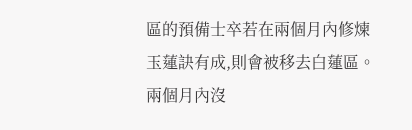區的預備士卒若在兩個月內修煉玉蓮訣有成,則會被移去白蓮區。兩個月內沒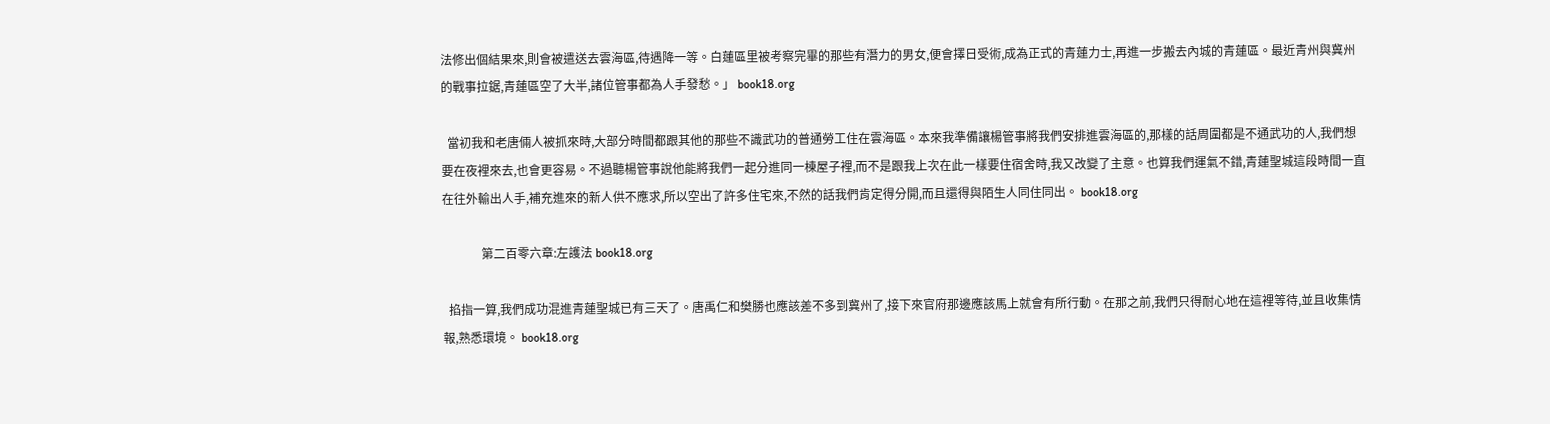法修出個結果來,則會被遣送去雲海區,待遇降一等。白蓮區里被考察完畢的那些有潛力的男女,便會擇日受術,成為正式的青蓮力士,再進一步搬去內城的青蓮區。最近青州與冀州的戰事拉鋸,青蓮區空了大半,諸位管事都為人手發愁。」 book18.org

  當初我和老唐倆人被抓來時,大部分時間都跟其他的那些不識武功的普通勞工住在雲海區。本來我準備讓楊管事將我們安排進雲海區的,那樣的話周圍都是不通武功的人,我們想要在夜裡來去,也會更容易。不過聽楊管事說他能將我們一起分進同一棟屋子裡,而不是跟我上次在此一樣要住宿舍時,我又改變了主意。也算我們運氣不錯,青蓮聖城這段時間一直在往外輸出人手,補充進來的新人供不應求,所以空出了許多住宅來,不然的話我們肯定得分開,而且還得與陌生人同住同出。 book18.org

             第二百零六章:左護法 book18.org

  掐指一算,我們成功混進青蓮聖城已有三天了。唐禹仁和樊勝也應該差不多到冀州了,接下來官府那邊應該馬上就會有所行動。在那之前,我們只得耐心地在這裡等待,並且收集情報,熟悉環境。 book18.org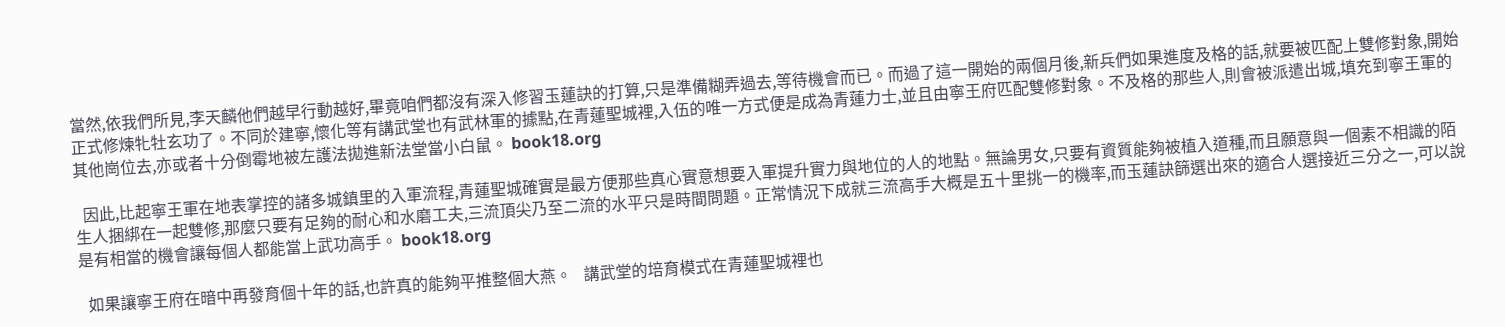當然,依我們所見,李天麟他們越早行動越好,畢竟咱們都沒有深入修習玉蓮訣的打算,只是準備糊弄過去,等待機會而已。而過了這一開始的兩個月後,新兵們如果進度及格的話,就要被匹配上雙修對象,開始正式修煉牝牡玄功了。不同於建寧,懷化等有講武堂也有武林軍的據點,在青蓮聖城裡,入伍的唯一方式便是成為青蓮力士,並且由寧王府匹配雙修對象。不及格的那些人,則會被派遣出城,填充到寧王軍的其他崗位去,亦或者十分倒霉地被左護法拋進新法堂當小白鼠。 book18.org

  因此,比起寧王軍在地表掌控的諸多城鎮里的入軍流程,青蓮聖城確實是最方便那些真心實意想要入軍提升實力與地位的人的地點。無論男女,只要有資質能夠被植入道種,而且願意與一個素不相識的陌生人捆綁在一起雙修,那麼只要有足夠的耐心和水磨工夫,三流頂尖乃至二流的水平只是時間問題。正常情況下成就三流高手大概是五十里挑一的機率,而玉蓮訣篩選出來的適合人選接近三分之一,可以說是有相當的機會讓每個人都能當上武功高手。 book18.org

  如果讓寧王府在暗中再發育個十年的話,也許真的能夠平推整個大燕。   講武堂的培育模式在青蓮聖城裡也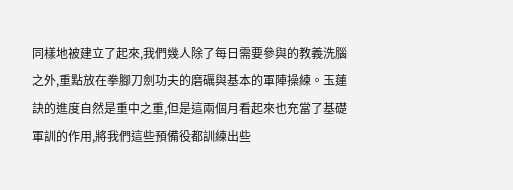同樣地被建立了起來,我們幾人除了每日需要參與的教義洗腦之外,重點放在拳腳刀劍功夫的磨礪與基本的軍陣操練。玉蓮訣的進度自然是重中之重,但是這兩個月看起來也充當了基礎軍訓的作用,將我們這些預備役都訓練出些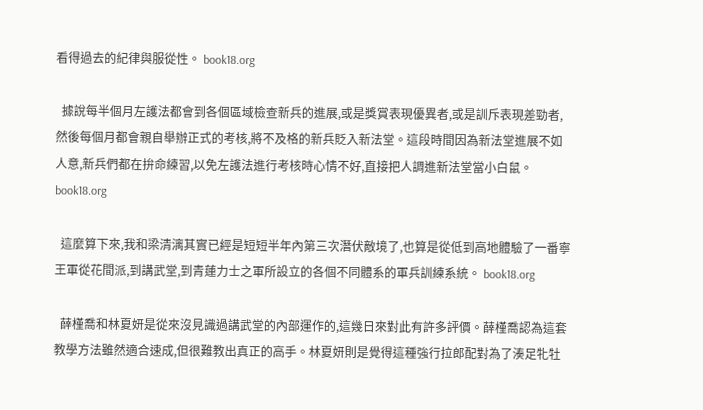看得過去的紀律與服從性。 book18.org

  據說每半個月左護法都會到各個區域檢查新兵的進展,或是獎賞表現優異者,或是訓斥表現差勁者,然後每個月都會親自舉辦正式的考核,將不及格的新兵貶入新法堂。這段時間因為新法堂進展不如人意,新兵們都在拚命練習,以免左護法進行考核時心情不好,直接把人調進新法堂當小白鼠。 book18.org

  這麼算下來,我和梁清漓其實已經是短短半年內第三次潛伏敵境了,也算是從低到高地體驗了一番寧王軍從花間派,到講武堂,到青蓮力士之軍所設立的各個不同體系的軍兵訓練系統。 book18.org

  薛槿喬和林夏妍是從來沒見識過講武堂的內部運作的,這幾日來對此有許多評價。薛槿喬認為這套教學方法雖然適合速成,但很難教出真正的高手。林夏妍則是覺得這種強行拉郎配對為了湊足牝牡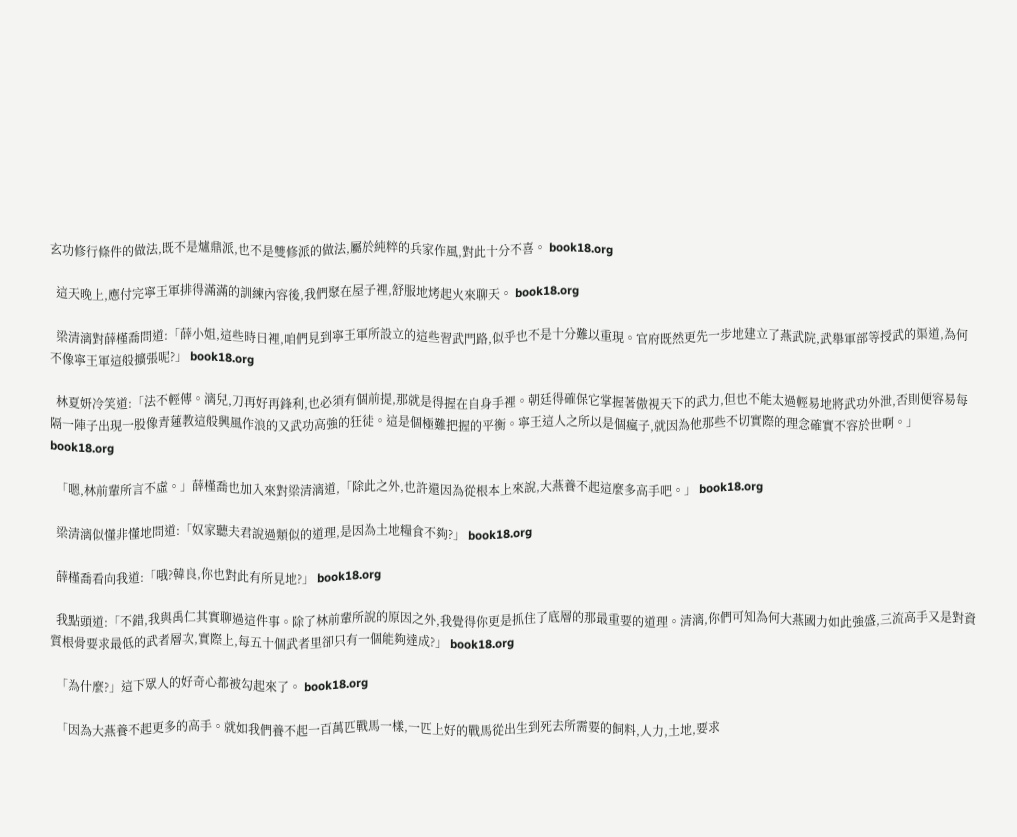玄功修行條件的做法,既不是爐鼎派,也不是雙修派的做法,屬於純粹的兵家作風,對此十分不喜。 book18.org

  這天晚上,應付完寧王軍排得滿滿的訓練內容後,我們聚在屋子裡,舒服地烤起火來聊天。 book18.org

  梁清漓對薛槿喬問道:「薛小姐,這些時日裡,咱們見到寧王軍所設立的這些習武門路,似乎也不是十分難以重現。官府既然更先一步地建立了燕武院,武舉軍部等授武的渠道,為何不像寧王軍這般擴張呢?」 book18.org

  林夏妍冷笑道:「法不輕傳。漓兒,刀再好再鋒利,也必須有個前提,那就是得握在自身手裡。朝廷得確保它掌握著傲視天下的武力,但也不能太過輕易地將武功外泄,否則便容易每隔一陣子出現一股像青蓮教這般興風作浪的又武功高強的狂徒。這是個極難把握的平衡。寧王這人之所以是個瘋子,就因為他那些不切實際的理念確實不容於世啊。」 book18.org

  「嗯,林前輩所言不虛。」薛槿喬也加入來對梁清漓道,「除此之外,也許還因為從根本上來說,大燕養不起這麼多高手吧。」 book18.org

  梁清漓似懂非懂地問道:「奴家聽夫君說過類似的道理,是因為土地糧食不夠?」 book18.org

  薛槿喬看向我道:「哦?韓良,你也對此有所見地?」 book18.org

  我點頭道:「不錯,我與禹仁其實聊過這件事。除了林前輩所說的原因之外,我覺得你更是抓住了底層的那最重要的道理。清漓,你們可知為何大燕國力如此強盛,三流高手又是對資質根骨要求最低的武者層次,實際上,每五十個武者里卻只有一個能夠達成?」 book18.org

  「為什麼?」這下眾人的好奇心都被勾起來了。 book18.org

  「因為大燕養不起更多的高手。就如我們養不起一百萬匹戰馬一樣,一匹上好的戰馬從出生到死去所需要的飼料,人力,土地,要求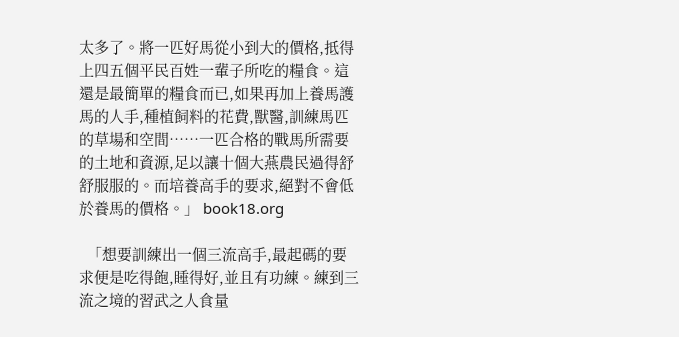太多了。將一匹好馬從小到大的價格,抵得上四五個平民百姓一輩子所吃的糧食。這還是最簡單的糧食而已,如果再加上養馬護馬的人手,種植飼料的花費,獸醫,訓練馬匹的草場和空間……一匹合格的戰馬所需要的土地和資源,足以讓十個大燕農民過得舒舒服服的。而培養高手的要求,絕對不會低於養馬的價格。」 book18.org

  「想要訓練出一個三流高手,最起碼的要求便是吃得飽,睡得好,並且有功練。練到三流之境的習武之人食量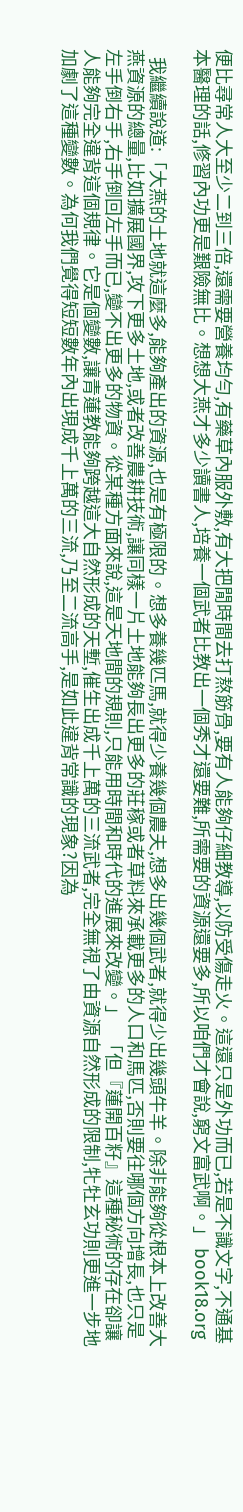便比尋常人大至少二到三倍,還需要營養均勻,有藥草內服外敷,有大把閒時間去打熬筋骨,要有人能夠仔細教導,以防受傷走火。這還只是外功而已,若是不識文字,不通基本醫理的話,修習內功更是艱險無比。想想大燕才多少讀書人,培養一個武者比教出一個秀才還要難,所需要的資源還要多,所以咱們才會說,窮文富武啊。」 book18.org

  我繼續說道:「大燕的土地就這麼多,能夠產出的資源,也是有極限的。想多養幾匹馬,就得少養幾個農夫,想多出幾個武者,就得少出幾頭牛羊。除非能夠從根本上改善大燕資源的總量,比如擴展國界,攻下更多土地,或者改善農耕技術,讓同樣一片土地能夠長出更多的莊稼或者草料來承載更多的人口和馬匹,否則要往哪個方向增長,也只是左手倒右手,右手倒回左手而已,變不出更多的物資。從某種方面來說,這是天地間的規則,只能用時間和時代的進展來改變。」   「但『蓮開百籽』這種秘術的存在卻讓人能夠完全違背這個規律。它是個變數,讓青蓮教能夠跨越這大自然形成的天塹,催生出成千上萬的三流武者,完全無視了由資源自然形成的限制,牝牡玄功則更進一步地加劇了這種變數。為何我們覺得短短數年內出現成千上萬的三流,乃至二流高手,是如此違背常識的現象?因為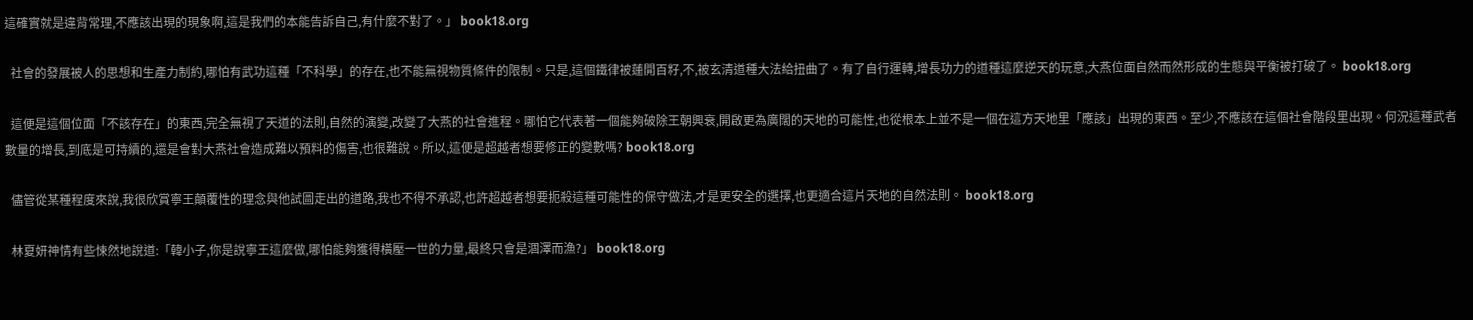這確實就是違背常理,不應該出現的現象啊,這是我們的本能告訴自己,有什麼不對了。」 book18.org

  社會的發展被人的思想和生產力制約,哪怕有武功這種「不科學」的存在,也不能無視物質條件的限制。只是,這個鐵律被蓮開百籽,不,被玄清道種大法給扭曲了。有了自行運轉,增長功力的道種這麼逆天的玩意,大燕位面自然而然形成的生態與平衡被打破了。 book18.org

  這便是這個位面「不該存在」的東西,完全無視了天道的法則,自然的演變,改變了大燕的社會進程。哪怕它代表著一個能夠破除王朝興衰,開啟更為廣闊的天地的可能性,也從根本上並不是一個在這方天地里「應該」出現的東西。至少,不應該在這個社會階段里出現。何況這種武者數量的增長,到底是可持續的,還是會對大燕社會造成難以預料的傷害,也很難說。所以,這便是超越者想要修正的變數嗎? book18.org

  儘管從某種程度來說,我很欣賞寧王顛覆性的理念與他試圖走出的道路,我也不得不承認,也許超越者想要扼殺這種可能性的保守做法,才是更安全的選擇,也更適合這片天地的自然法則。 book18.org

  林夏妍神情有些悚然地說道:「韓小子,你是說寧王這麼做,哪怕能夠獲得橫壓一世的力量,最終只會是涸澤而漁?」 book18.org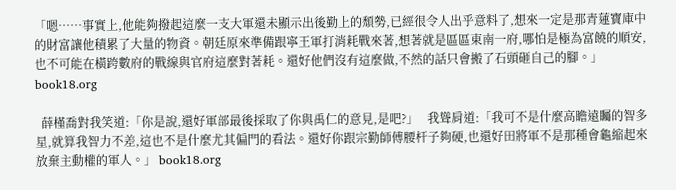「嗯……事實上,他能夠撥起這麼一支大軍還未顯示出後勤上的頹勢,已經很令人出乎意料了,想來一定是那青蓮寶庫中的財富讓他積累了大量的物資。朝廷原來準備跟寧王軍打消耗戰來著,想著就是區區東南一府,哪怕是極為富饒的順安,也不可能在橫跨數府的戰線與官府這麼對著耗。還好他們沒有這麼做,不然的話只會搬了石頭砸自己的腳。」 book18.org

  薛槿喬對我笑道:「你是說,還好軍部最後採取了你與禹仁的意見,是吧?」   我聳肩道:「我可不是什麼高瞻遠矚的智多星,就算我智力不差,這也不是什麼尤其偏門的看法。還好你跟宗勤師傅腰杆子夠硬,也還好田將軍不是那種會龜縮起來放棄主動權的軍人。」 book18.org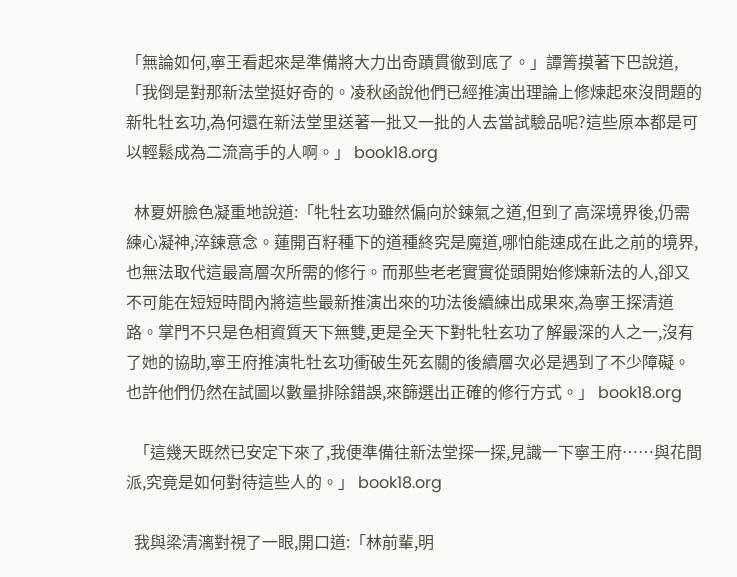「無論如何,寧王看起來是準備將大力出奇蹟貫徹到底了。」譚箐摸著下巴說道,「我倒是對那新法堂挺好奇的。凌秋函說他們已經推演出理論上修煉起來沒問題的新牝牡玄功,為何還在新法堂里送著一批又一批的人去當試驗品呢?這些原本都是可以輕鬆成為二流高手的人啊。」 book18.org

  林夏妍臉色凝重地說道:「牝牡玄功雖然偏向於鍊氣之道,但到了高深境界後,仍需練心凝神,淬鍊意念。蓮開百籽種下的道種終究是魔道,哪怕能速成在此之前的境界,也無法取代這最高層次所需的修行。而那些老老實實從頭開始修煉新法的人,卻又不可能在短短時間內將這些最新推演出來的功法後續練出成果來,為寧王探清道路。掌門不只是色相資質天下無雙,更是全天下對牝牡玄功了解最深的人之一,沒有了她的協助,寧王府推演牝牡玄功衝破生死玄關的後續層次必是遇到了不少障礙。也許他們仍然在試圖以數量排除錯誤,來篩選出正確的修行方式。」 book18.org

  「這幾天既然已安定下來了,我便準備往新法堂探一探,見識一下寧王府……與花間派,究竟是如何對待這些人的。」 book18.org

  我與梁清漓對視了一眼,開口道:「林前輩,明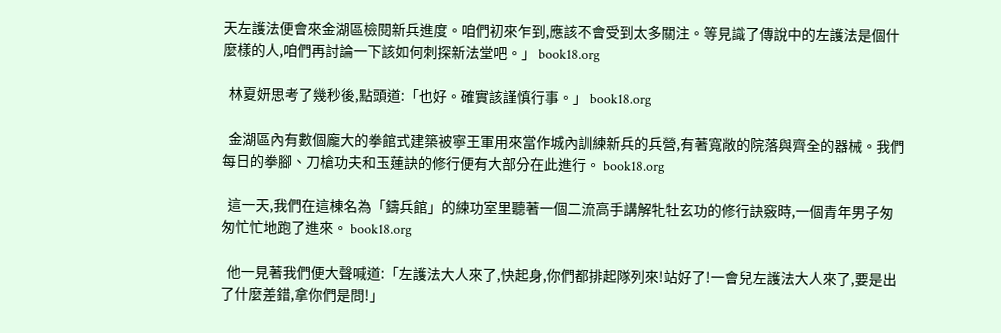天左護法便會來金湖區檢閱新兵進度。咱們初來乍到,應該不會受到太多關注。等見識了傳說中的左護法是個什麼樣的人,咱們再討論一下該如何刺探新法堂吧。」 book18.org

  林夏妍思考了幾秒後,點頭道:「也好。確實該謹慎行事。」 book18.org

  金湖區內有數個龐大的拳館式建築被寧王軍用來當作城內訓練新兵的兵營,有著寬敞的院落與齊全的器械。我們每日的拳腳、刀槍功夫和玉蓮訣的修行便有大部分在此進行。 book18.org

  這一天,我們在這棟名為「鑄兵館」的練功室里聽著一個二流高手講解牝牡玄功的修行訣竅時,一個青年男子匆匆忙忙地跑了進來。 book18.org

  他一見著我們便大聲喊道:「左護法大人來了,快起身,你們都排起隊列來!站好了!一會兒左護法大人來了,要是出了什麼差錯,拿你們是問!」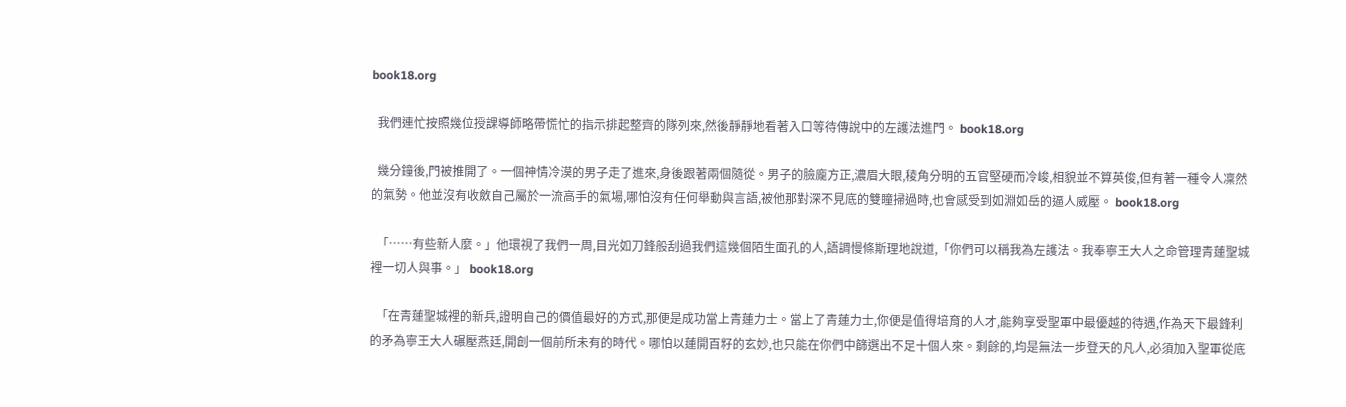book18.org

  我們連忙按照幾位授課導師略帶慌忙的指示排起整齊的隊列來,然後靜靜地看著入口等待傳說中的左護法進門。 book18.org

  幾分鐘後,門被推開了。一個神情冷漠的男子走了進來,身後跟著兩個隨從。男子的臉龐方正,濃眉大眼,稜角分明的五官堅硬而冷峻,相貌並不算英俊,但有著一種令人凜然的氣勢。他並沒有收斂自己屬於一流高手的氣場,哪怕沒有任何舉動與言語,被他那對深不見底的雙瞳掃過時,也會感受到如淵如岳的逼人威壓。 book18.org

  「……有些新人麼。」他環視了我們一周,目光如刀鋒般刮過我們這幾個陌生面孔的人,語調慢條斯理地說道,「你們可以稱我為左護法。我奉寧王大人之命管理青蓮聖城裡一切人與事。」 book18.org

  「在青蓮聖城裡的新兵,證明自己的價值最好的方式,那便是成功當上青蓮力士。當上了青蓮力士,你便是值得培育的人才,能夠享受聖軍中最優越的待遇,作為天下最鋒利的矛為寧王大人碾壓燕廷,開創一個前所未有的時代。哪怕以蓮開百籽的玄妙,也只能在你們中篩選出不足十個人來。剩餘的,均是無法一步登天的凡人,必須加入聖軍從底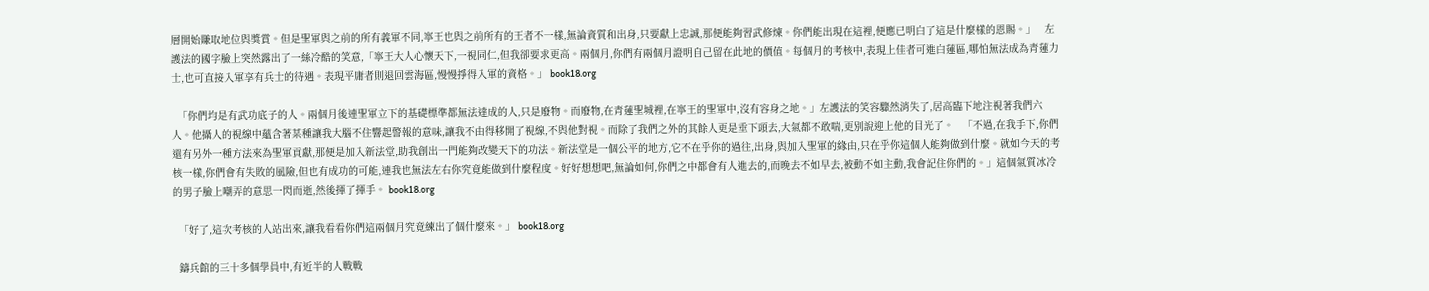層開始賺取地位與獎賞。但是聖軍與之前的所有義軍不同,寧王也與之前所有的王者不一樣,無論資質和出身,只要獻上忠誠,那便能夠習武修煉。你們能出現在這裡,便應已明白了這是什麼樣的恩賜。」   左護法的國字臉上突然露出了一絲冷酷的笑意,「寧王大人心懷天下,一視同仁,但我卻要求更高。兩個月,你們有兩個月證明自己留在此地的價值。每個月的考核中,表現上佳者可進白蓮區,哪怕無法成為青蓮力士,也可直接入軍享有兵士的待遇。表現平庸者則退回雲海區,慢慢掙得入軍的資格。」 book18.org

  「你們均是有武功底子的人。兩個月後連聖軍立下的基礎標準都無法達成的人,只是廢物。而廢物,在青蓮聖城裡,在寧王的聖軍中,沒有容身之地。」左護法的笑容驟然消失了,居高臨下地注視著我們六人。他攝人的視線中蘊含著某種讓我大腦不住響起警報的意味,讓我不由得移開了視線,不與他對視。而除了我們之外的其餘人更是垂下頭去,大氣都不敢喘,更別說迎上他的目光了。   「不過,在我手下,你們還有另外一種方法來為聖軍貢獻,那便是加入新法堂,助我創出一門能夠改變天下的功法。新法堂是一個公平的地方,它不在乎你的過往,出身,與加入聖軍的緣由,只在乎你這個人能夠做到什麼。就如今天的考核一樣,你們會有失敗的風險,但也有成功的可能,連我也無法左右你究竟能做到什麼程度。好好想想吧,無論如何,你們之中都會有人進去的,而晚去不如早去,被動不如主動,我會記住你們的。」這個氣質冰冷的男子臉上嘲弄的意思一閃而逝,然後揮了揮手。 book18.org

  「好了,這次考核的人站出來,讓我看看你們這兩個月究竟練出了個什麼來。」 book18.org

  鑄兵館的三十多個學員中,有近半的人戰戰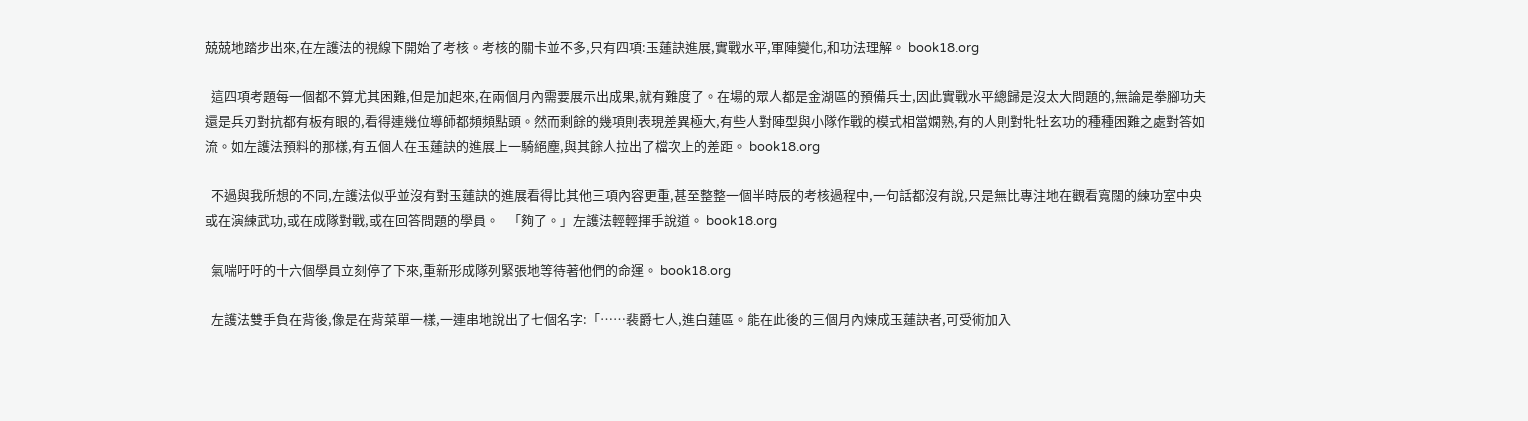兢兢地踏步出來,在左護法的視線下開始了考核。考核的關卡並不多,只有四項:玉蓮訣進展,實戰水平,軍陣變化,和功法理解。 book18.org

  這四項考題每一個都不算尤其困難,但是加起來,在兩個月內需要展示出成果,就有難度了。在場的眾人都是金湖區的預備兵士,因此實戰水平總歸是沒太大問題的,無論是拳腳功夫還是兵刃對抗都有板有眼的,看得連幾位導師都頻頻點頭。然而剩餘的幾項則表現差異極大,有些人對陣型與小隊作戰的模式相當嫻熟,有的人則對牝牡玄功的種種困難之處對答如流。如左護法預料的那樣,有五個人在玉蓮訣的進展上一騎絕塵,與其餘人拉出了檔次上的差距。 book18.org

  不過與我所想的不同,左護法似乎並沒有對玉蓮訣的進展看得比其他三項內容更重,甚至整整一個半時辰的考核過程中,一句話都沒有說,只是無比專注地在觀看寬闊的練功室中央或在演練武功,或在成隊對戰,或在回答問題的學員。   「夠了。」左護法輕輕揮手說道。 book18.org

  氣喘吁吁的十六個學員立刻停了下來,重新形成隊列緊張地等待著他們的命運。 book18.org

  左護法雙手負在背後,像是在背菜單一樣,一連串地說出了七個名字:「……裴爵七人,進白蓮區。能在此後的三個月內煉成玉蓮訣者,可受術加入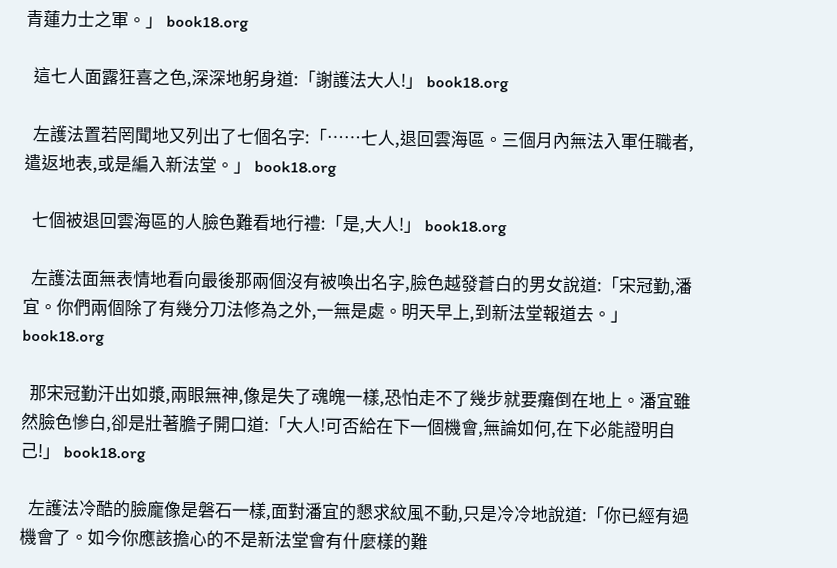青蓮力士之軍。」 book18.org

  這七人面露狂喜之色,深深地躬身道:「謝護法大人!」 book18.org

  左護法置若罔聞地又列出了七個名字:「……七人,退回雲海區。三個月內無法入軍任職者,遣返地表,或是編入新法堂。」 book18.org

  七個被退回雲海區的人臉色難看地行禮:「是,大人!」 book18.org

  左護法面無表情地看向最後那兩個沒有被喚出名字,臉色越發蒼白的男女說道:「宋冠勤,潘宜。你們兩個除了有幾分刀法修為之外,一無是處。明天早上,到新法堂報道去。」 book18.org

  那宋冠勤汗出如漿,兩眼無神,像是失了魂魄一樣,恐怕走不了幾步就要癱倒在地上。潘宜雖然臉色慘白,卻是壯著膽子開口道:「大人!可否給在下一個機會,無論如何,在下必能證明自己!」 book18.org

  左護法冷酷的臉龐像是磐石一樣,面對潘宜的懇求紋風不動,只是冷冷地說道:「你已經有過機會了。如今你應該擔心的不是新法堂會有什麼樣的難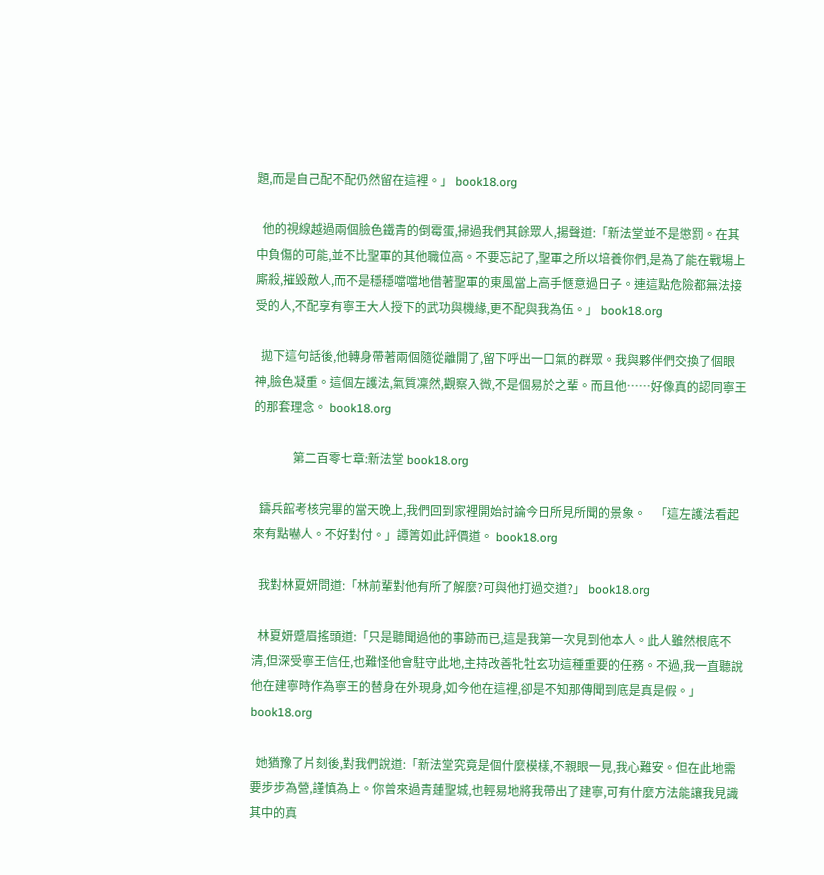題,而是自己配不配仍然留在這裡。」 book18.org

  他的視線越過兩個臉色鐵青的倒霉蛋,掃過我們其餘眾人,揚聲道:「新法堂並不是懲罰。在其中負傷的可能,並不比聖軍的其他職位高。不要忘記了,聖軍之所以培養你們,是為了能在戰場上廝殺,摧毀敵人,而不是穩穩噹噹地借著聖軍的東風當上高手愜意過日子。連這點危險都無法接受的人,不配享有寧王大人授下的武功與機緣,更不配與我為伍。」 book18.org

  拋下這句話後,他轉身帶著兩個隨從離開了,留下呼出一口氣的群眾。我與夥伴們交換了個眼神,臉色凝重。這個左護法,氣質凜然,觀察入微,不是個易於之輩。而且他……好像真的認同寧王的那套理念。 book18.org

             第二百零七章:新法堂 book18.org

  鑄兵館考核完畢的當天晚上,我們回到家裡開始討論今日所見所聞的景象。   「這左護法看起來有點嚇人。不好對付。」譚箐如此評價道。 book18.org

  我對林夏妍問道:「林前輩對他有所了解麼?可與他打過交道?」 book18.org

  林夏妍蹙眉搖頭道:「只是聽聞過他的事跡而已,這是我第一次見到他本人。此人雖然根底不清,但深受寧王信任,也難怪他會駐守此地,主持改善牝牡玄功這種重要的任務。不過,我一直聽說他在建寧時作為寧王的替身在外現身,如今他在這裡,卻是不知那傳聞到底是真是假。」 book18.org

  她猶豫了片刻後,對我們說道:「新法堂究竟是個什麼模樣,不親眼一見,我心難安。但在此地需要步步為營,謹慎為上。你曾來過青蓮聖城,也輕易地將我帶出了建寧,可有什麼方法能讓我見識其中的真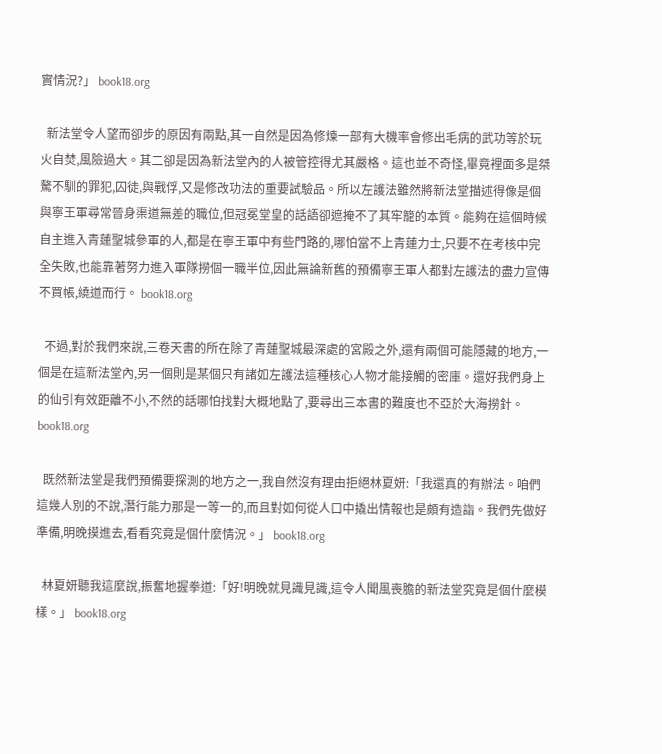實情況?」 book18.org

  新法堂令人望而卻步的原因有兩點,其一自然是因為修煉一部有大機率會修出毛病的武功等於玩火自焚,風險過大。其二卻是因為新法堂內的人被管控得尤其嚴格。這也並不奇怪,畢竟裡面多是桀驁不馴的罪犯,囚徒,與戰俘,又是修改功法的重要試驗品。所以左護法雖然將新法堂描述得像是個與寧王軍尋常晉身渠道無差的職位,但冠冕堂皇的話語卻遮掩不了其牢籠的本質。能夠在這個時候自主進入青蓮聖城參軍的人,都是在寧王軍中有些門路的,哪怕當不上青蓮力士,只要不在考核中完全失敗,也能靠著努力進入軍隊撈個一職半位,因此無論新舊的預備寧王軍人都對左護法的盡力宣傳不買帳,繞道而行。 book18.org

  不過,對於我們來說,三卷天書的所在除了青蓮聖城最深處的宮殿之外,還有兩個可能隱藏的地方,一個是在這新法堂內,另一個則是某個只有諸如左護法這種核心人物才能接觸的密庫。還好我們身上的仙引有效距離不小,不然的話哪怕找對大概地點了,要尋出三本書的難度也不亞於大海撈針。 book18.org

  既然新法堂是我們預備要探測的地方之一,我自然沒有理由拒絕林夏妍:「我還真的有辦法。咱們這幾人別的不說,潛行能力那是一等一的,而且對如何從人口中撬出情報也是頗有造詣。我們先做好準備,明晚摸進去,看看究竟是個什麼情況。」 book18.org

  林夏妍聽我這麼說,振奮地握拳道:「好!明晚就見識見識,這令人聞風喪膽的新法堂究竟是個什麼模樣。」 book18.org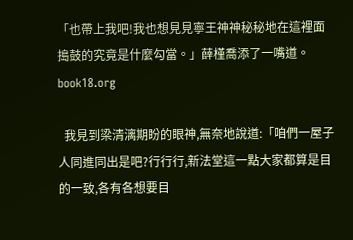「也帶上我吧!我也想見見寧王神神秘秘地在這裡面搗鼓的究竟是什麼勾當。」薛槿喬添了一嘴道。 book18.org

  我見到梁清漓期盼的眼神,無奈地說道:「咱們一屋子人同進同出是吧?行行行,新法堂這一點大家都算是目的一致,各有各想要目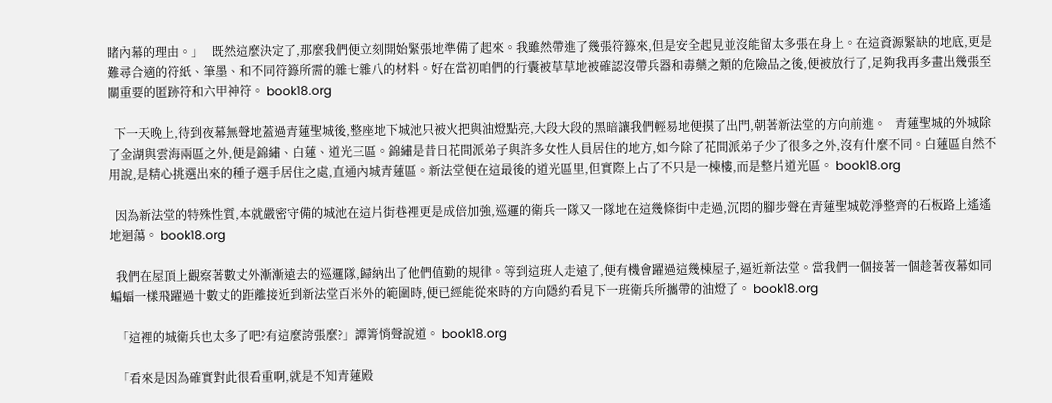睹內幕的理由。」   既然這麼決定了,那麼我們便立刻開始緊張地準備了起來。我雖然帶進了幾張符籙來,但是安全起見並沒能留太多張在身上。在這資源緊缺的地底,更是難尋合適的符紙、筆墨、和不同符籙所需的雜七雜八的材料。好在當初咱們的行囊被草草地被確認沒帶兵器和毒藥之類的危險品之後,便被放行了,足夠我再多畫出幾張至關重要的匿跡符和六甲神符。 book18.org

  下一天晚上,待到夜幕無聲地蓋過青蓮聖城後,整座地下城池只被火把與油燈點亮,大段大段的黑暗讓我們輕易地便摸了出門,朝著新法堂的方向前進。   青蓮聖城的外城除了金湖與雲海兩區之外,便是錦繡、白蓮、道光三區。錦繡是昔日花間派弟子與許多女性人員居住的地方,如今除了花間派弟子少了很多之外,沒有什麼不同。白蓮區自然不用說,是精心挑選出來的種子選手居住之處,直通內城青蓮區。新法堂便在這最後的道光區里,但實際上占了不只是一棟樓,而是整片道光區。 book18.org

  因為新法堂的特殊性質,本就嚴密守備的城池在這片街巷裡更是成倍加強,巡邏的衛兵一隊又一隊地在這幾條街中走過,沉悶的腳步聲在青蓮聖城乾淨整齊的石板路上遙遙地迴蕩。 book18.org

  我們在屋頂上觀察著數丈外漸漸遠去的巡邏隊,歸納出了他們值勤的規律。等到這班人走遠了,便有機會躍過這幾棟屋子,逼近新法堂。當我們一個接著一個趁著夜幕如同蝙蝠一樣飛躍過十數丈的距離接近到新法堂百米外的範圍時,便已經能從來時的方向隱約看見下一班衛兵所攜帶的油燈了。 book18.org

  「這裡的城衛兵也太多了吧?有這麼誇張麼?」譚箐悄聲說道。 book18.org

  「看來是因為確實對此很看重啊,就是不知青蓮殿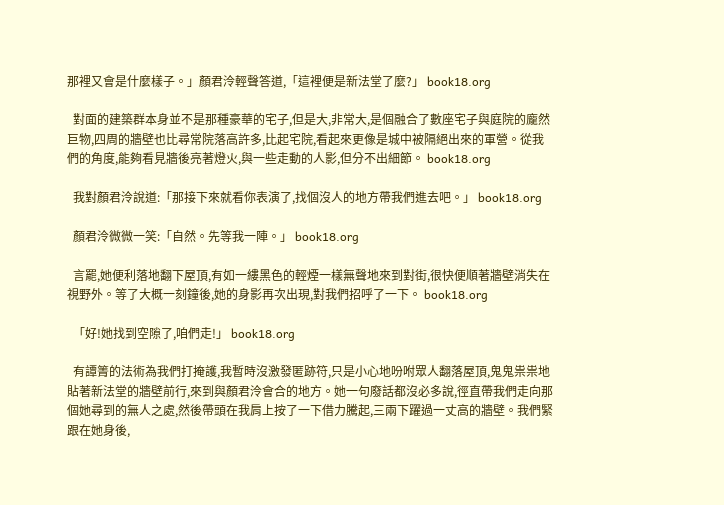那裡又會是什麼樣子。」顏君泠輕聲答道,「這裡便是新法堂了麼?」 book18.org

  對面的建築群本身並不是那種豪華的宅子,但是大,非常大,是個融合了數座宅子與庭院的龐然巨物,四周的牆壁也比尋常院落高許多,比起宅院,看起來更像是城中被隔絕出來的軍營。從我們的角度,能夠看見牆後亮著燈火,與一些走動的人影,但分不出細節。 book18.org

  我對顏君泠說道:「那接下來就看你表演了,找個沒人的地方帶我們進去吧。」 book18.org

  顏君泠微微一笑:「自然。先等我一陣。」 book18.org

  言罷,她便利落地翻下屋頂,有如一縷黑色的輕煙一樣無聲地來到對街,很快便順著牆壁消失在視野外。等了大概一刻鐘後,她的身影再次出現,對我們招呼了一下。 book18.org

  「好!她找到空隙了,咱們走!」 book18.org

  有譚箐的法術為我們打掩護,我暫時沒激發匿跡符,只是小心地吩咐眾人翻落屋頂,鬼鬼祟祟地貼著新法堂的牆壁前行,來到與顏君泠會合的地方。她一句廢話都沒必多說,徑直帶我們走向那個她尋到的無人之處,然後帶頭在我肩上按了一下借力騰起,三兩下躍過一丈高的牆壁。我們緊跟在她身後,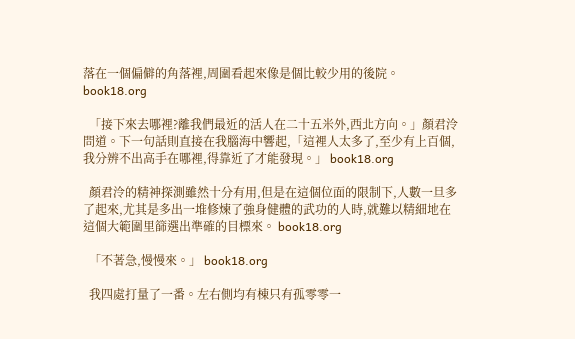落在一個偏僻的角落裡,周圍看起來像是個比較少用的後院。 book18.org

  「接下來去哪裡?離我們最近的活人在二十五米外,西北方向。」顏君泠問道。下一句話則直接在我腦海中響起,「這裡人太多了,至少有上百個,我分辨不出高手在哪裡,得靠近了才能發現。」 book18.org

  顏君泠的精神探測雖然十分有用,但是在這個位面的限制下,人數一旦多了起來,尤其是多出一堆修煉了強身健體的武功的人時,就難以精細地在這個大範圍里篩選出準確的目標來。 book18.org

  「不著急,慢慢來。」 book18.org

  我四處打量了一番。左右側均有棟只有孤零零一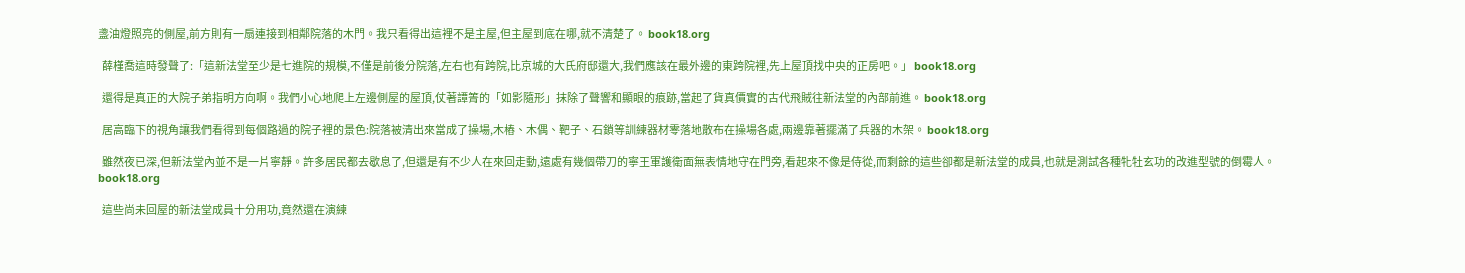盞油燈照亮的側屋,前方則有一扇連接到相鄰院落的木門。我只看得出這裡不是主屋,但主屋到底在哪,就不清楚了。 book18.org

  薛槿喬這時發聲了:「這新法堂至少是七進院的規模,不僅是前後分院落,左右也有跨院,比京城的大氏府邸還大,我們應該在最外邊的東跨院裡,先上屋頂找中央的正房吧。」 book18.org

  還得是真正的大院子弟指明方向啊。我們小心地爬上左邊側屋的屋頂,仗著譚箐的「如影隨形」抹除了聲響和顯眼的痕跡,當起了貨真價實的古代飛賊往新法堂的內部前進。 book18.org

  居高臨下的視角讓我們看得到每個路過的院子裡的景色:院落被清出來當成了操場,木樁、木偶、靶子、石鎖等訓練器材零落地散布在操場各處,兩邊靠著擺滿了兵器的木架。 book18.org

  雖然夜已深,但新法堂內並不是一片寧靜。許多居民都去歇息了,但還是有不少人在來回走動,遠處有幾個帶刀的寧王軍護衛面無表情地守在門旁,看起來不像是侍從,而剩餘的這些卻都是新法堂的成員,也就是測試各種牝牡玄功的改進型號的倒霉人。 book18.org

  這些尚未回屋的新法堂成員十分用功,竟然還在演練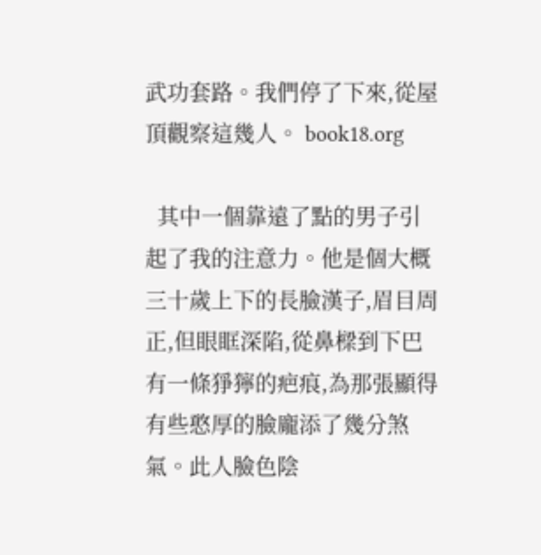武功套路。我們停了下來,從屋頂觀察這幾人。 book18.org

  其中一個靠遠了點的男子引起了我的注意力。他是個大概三十歲上下的長臉漢子,眉目周正,但眼眶深陷,從鼻樑到下巴有一條猙獰的疤痕,為那張顯得有些憨厚的臉龐添了幾分煞氣。此人臉色陰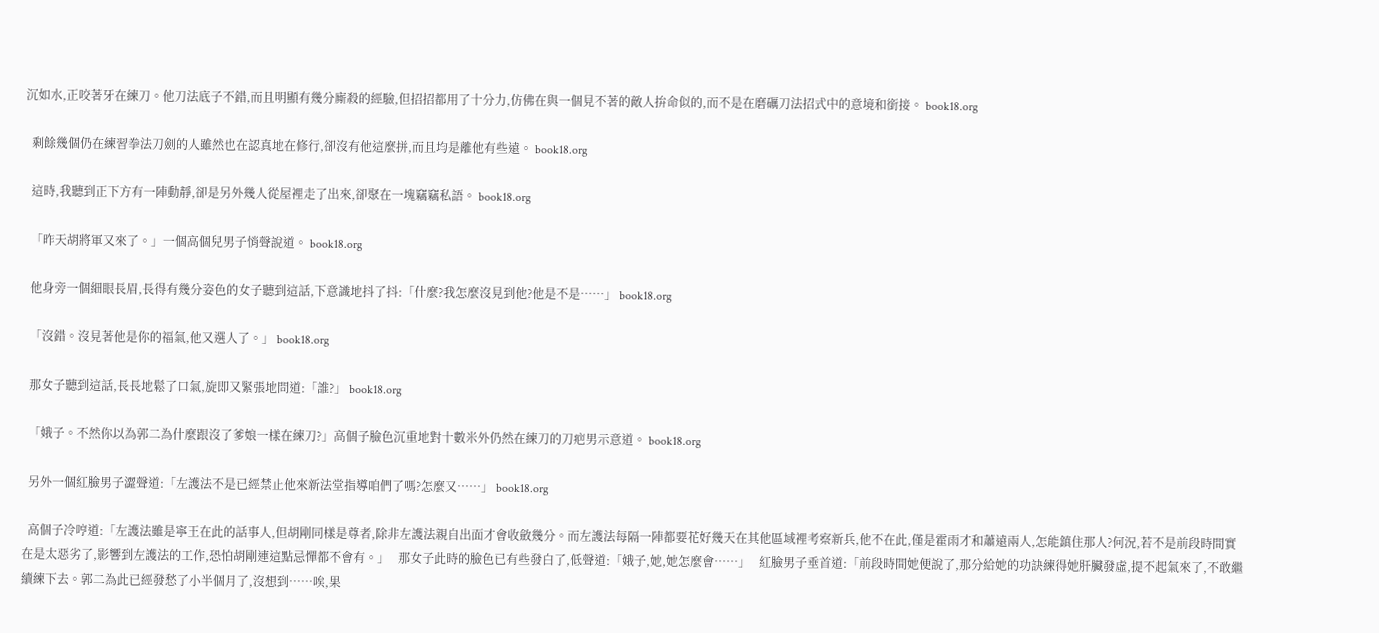沉如水,正咬著牙在練刀。他刀法底子不錯,而且明顯有幾分廝殺的經驗,但招招都用了十分力,仿佛在與一個見不著的敵人拚命似的,而不是在磨礪刀法招式中的意境和銜接。 book18.org

  剩餘幾個仍在練習拳法刀劍的人雖然也在認真地在修行,卻沒有他這麼拼,而且均是離他有些遠。 book18.org

  這時,我聽到正下方有一陣動靜,卻是另外幾人從屋裡走了出來,卻聚在一塊竊竊私語。 book18.org

  「昨天胡將軍又來了。」一個高個兒男子悄聲說道。 book18.org

  他身旁一個細眼長眉,長得有幾分姿色的女子聽到這話,下意識地抖了抖:「什麼?我怎麼沒見到他?他是不是……」 book18.org

  「沒錯。沒見著他是你的福氣,他又選人了。」 book18.org

  那女子聽到這話,長長地鬆了口氣,旋即又緊張地問道:「誰?」 book18.org

  「娥子。不然你以為郭二為什麼跟沒了爹娘一樣在練刀?」高個子臉色沉重地對十數米外仍然在練刀的刀疤男示意道。 book18.org

  另外一個紅臉男子澀聲道:「左護法不是已經禁止他來新法堂指導咱們了嗎?怎麼又……」 book18.org

  高個子冷哼道:「左護法雖是寧王在此的話事人,但胡剛同樣是尊者,除非左護法親自出面才會收斂幾分。而左護法每隔一陣都要花好幾天在其他區域裡考察新兵,他不在此,僅是霍雨才和蕭遠兩人,怎能鎮住那人?何況,若不是前段時間實在是太惡劣了,影響到左護法的工作,恐怕胡剛連這點忌憚都不會有。」   那女子此時的臉色已有些發白了,低聲道:「娥子,她,她怎麼會……」   紅臉男子垂首道:「前段時間她便說了,那分給她的功訣練得她肝臟發虛,提不起氣來了,不敢繼續練下去。郭二為此已經發愁了小半個月了,沒想到……唉,果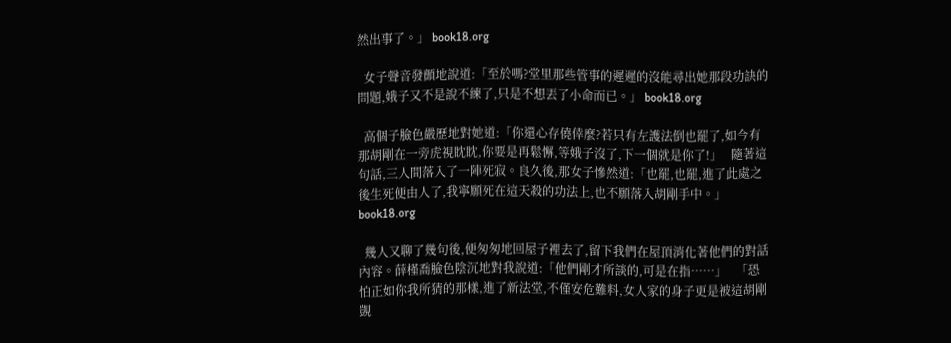然出事了。」 book18.org

  女子聲音發顫地說道:「至於嗎?堂里那些管事的遲遲的沒能尋出她那段功訣的問題,娥子又不是說不練了,只是不想丟了小命而已。」 book18.org

  高個子臉色嚴歷地對她道:「你還心存僥倖麼?若只有左護法倒也罷了,如今有那胡剛在一旁虎視眈眈,你要是再鬆懈,等娥子沒了,下一個就是你了!」   隨著這句話,三人間落入了一陣死寂。良久後,那女子慘然道:「也罷,也罷,進了此處之後生死便由人了,我寧願死在這天殺的功法上,也不願落入胡剛手中。」 book18.org

  幾人又聊了幾句後,便匆匆地回屋子裡去了,留下我們在屋頂消化著他們的對話內容。薛槿喬臉色陰沉地對我說道:「他們剛才所談的,可是在指……」   「恐怕正如你我所猜的那樣,進了新法堂,不僅安危難料,女人家的身子更是被這胡剛覬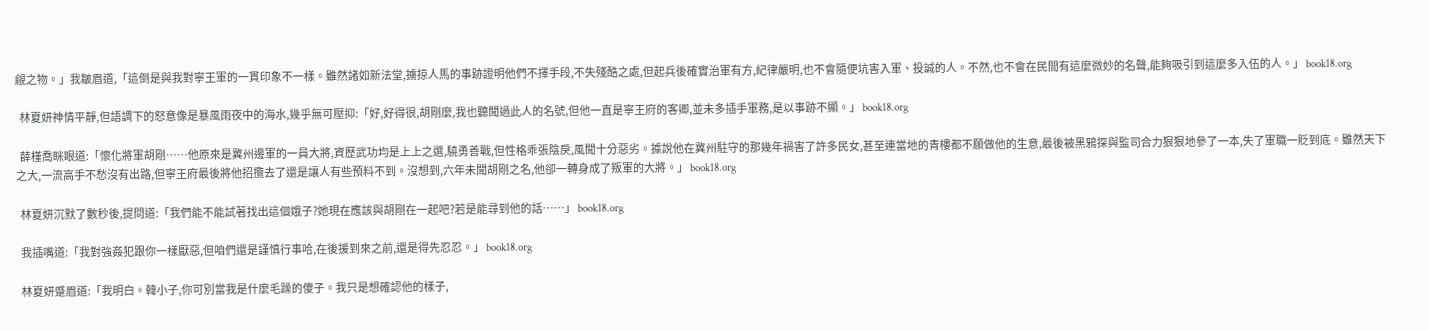覦之物。」我皺眉道,「這倒是與我對寧王軍的一貫印象不一樣。雖然諸如新法堂,擄掠人馬的事跡證明他們不擇手段,不失殘酷之處,但起兵後確實治軍有方,紀律嚴明,也不會隨便坑害入軍、投誠的人。不然,也不會在民間有這麼微妙的名聲,能夠吸引到這麼多入伍的人。」 book18.org

  林夏妍神情平靜,但語調下的怒意像是暴風雨夜中的海水,幾乎無可壓抑:「好,好得很,胡剛麼,我也聽聞過此人的名號,但他一直是寧王府的客卿,並未多插手軍務,是以事跡不顯。」 book18.org

  薛槿喬眯眼道:「懷化將軍胡剛……他原來是冀州邊軍的一員大將,資歷武功均是上上之選,驍勇善戰,但性格乖張陰戾,風聞十分惡劣。據說他在冀州駐守的那幾年禍害了許多民女,甚至連當地的青樓都不願做他的生意,最後被黑鴉探與監司合力狠狠地參了一本,失了軍職一貶到底。雖然天下之大,一流高手不愁沒有出路,但寧王府最後將他招攬去了還是讓人有些預料不到。沒想到,六年未聞胡剛之名,他卻一轉身成了叛軍的大將。」 book18.org

  林夏妍沉默了數秒後,提問道:「我們能不能試著找出這個娥子?她現在應該與胡剛在一起吧?若是能尋到他的話……」 book18.org

  我插嘴道:「我對強姦犯跟你一樣厭惡,但咱們還是謹慎行事哈,在後援到來之前,還是得先忍忍。」 book18.org

  林夏妍蹙眉道:「我明白。韓小子,你可別當我是什麼毛躁的傻子。我只是想確認他的樣子,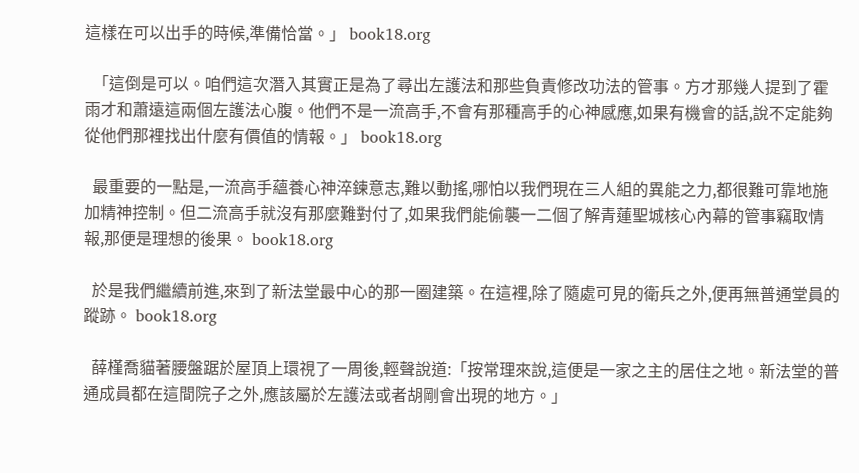這樣在可以出手的時候,準備恰當。」 book18.org

  「這倒是可以。咱們這次潛入其實正是為了尋出左護法和那些負責修改功法的管事。方才那幾人提到了霍雨才和蕭遠這兩個左護法心腹。他們不是一流高手,不會有那種高手的心神感應,如果有機會的話,說不定能夠從他們那裡找出什麼有價值的情報。」 book18.org

  最重要的一點是,一流高手蘊養心神淬鍊意志,難以動搖,哪怕以我們現在三人組的異能之力,都很難可靠地施加精神控制。但二流高手就沒有那麼難對付了,如果我們能偷襲一二個了解青蓮聖城核心內幕的管事竊取情報,那便是理想的後果。 book18.org

  於是我們繼續前進,來到了新法堂最中心的那一圈建築。在這裡,除了隨處可見的衛兵之外,便再無普通堂員的蹤跡。 book18.org

  薛槿喬貓著腰盤踞於屋頂上環視了一周後,輕聲說道:「按常理來說,這便是一家之主的居住之地。新法堂的普通成員都在這間院子之外,應該屬於左護法或者胡剛會出現的地方。」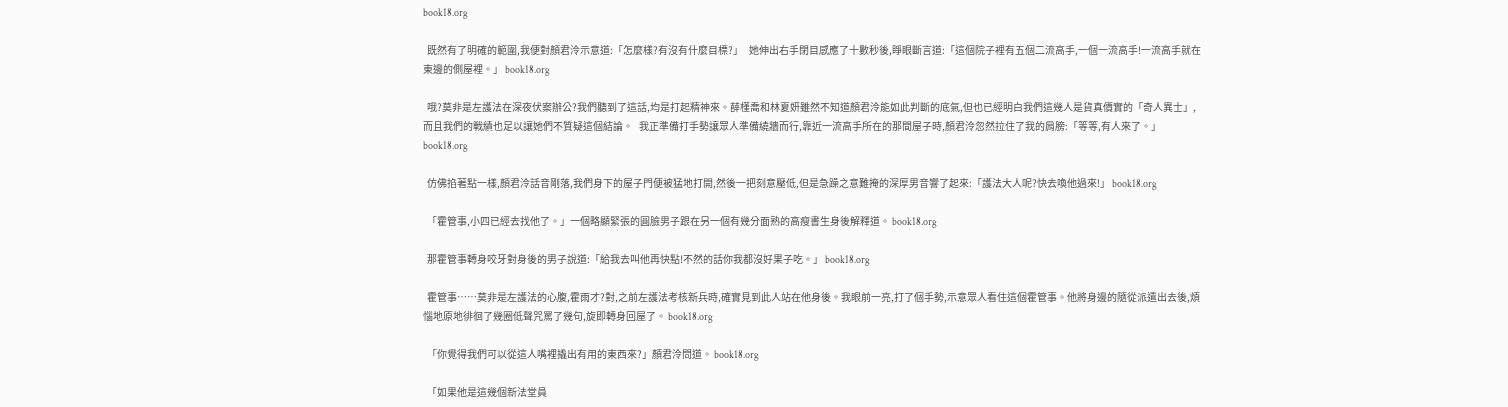book18.org

  既然有了明確的範圍,我便對顏君泠示意道:「怎麼樣?有沒有什麼目標?」   她伸出右手閉目感應了十數秒後,睜眼斷言道:「這個院子裡有五個二流高手,一個一流高手!一流高手就在東邊的側屋裡。」 book18.org

  哦?莫非是左護法在深夜伏案辦公?我們聽到了這話,均是打起精神來。薛槿喬和林夏妍雖然不知道顏君泠能如此判斷的底氣,但也已經明白我們這幾人是貨真價實的「奇人異士」,而且我們的戰績也足以讓她們不質疑這個結論。   我正準備打手勢讓眾人準備繞牆而行,靠近一流高手所在的那間屋子時,顏君泠忽然拉住了我的肩膀:「等等,有人來了。」 book18.org

  仿佛掐著點一樣,顏君泠話音剛落,我們身下的屋子門便被猛地打開,然後一把刻意壓低,但是急躁之意難掩的深厚男音響了起來:「護法大人呢?快去喚他過來!」 book18.org

  「霍管事,小四已經去找他了。」一個略顯緊張的圓臉男子跟在另一個有幾分面熟的高瘦書生身後解釋道。 book18.org

  那霍管事轉身咬牙對身後的男子說道:「給我去叫他再快點!不然的話你我都沒好果子吃。」 book18.org

  霍管事……莫非是左護法的心腹,霍雨才?對,之前左護法考核新兵時,確實見到此人站在他身後。我眼前一亮,打了個手勢,示意眾人看住這個霍管事。他將身邊的隨從派遣出去後,煩惱地原地徘徊了幾圈低聲咒罵了幾句,旋即轉身回屋了。 book18.org

  「你覺得我們可以從這人嘴裡撬出有用的東西來?」顏君泠問道。 book18.org

  「如果他是這幾個新法堂員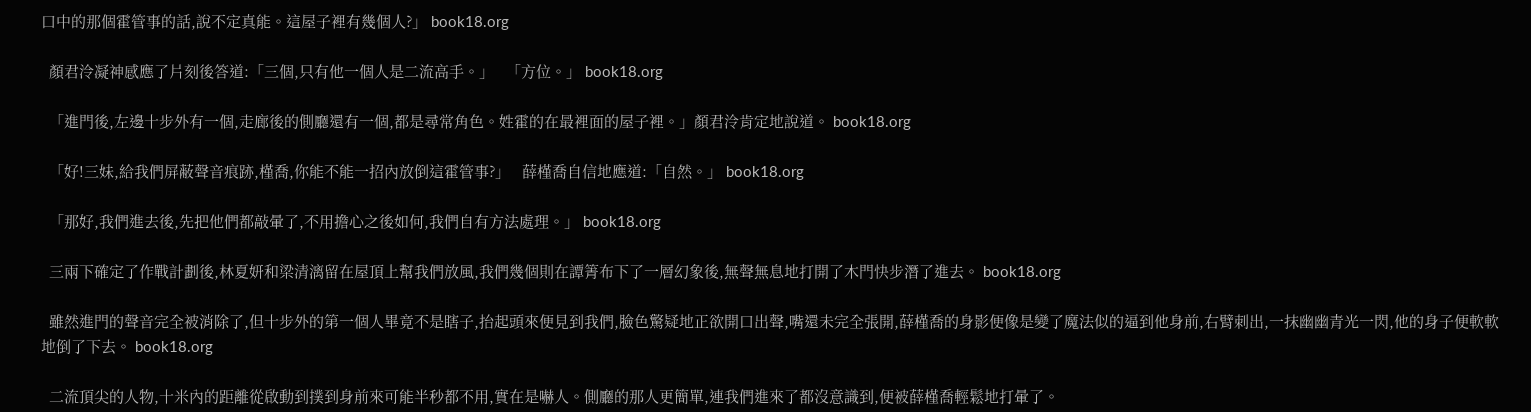口中的那個霍管事的話,說不定真能。這屋子裡有幾個人?」 book18.org

  顏君泠凝神感應了片刻後答道:「三個,只有他一個人是二流高手。」   「方位。」 book18.org

  「進門後,左邊十步外有一個,走廊後的側廳還有一個,都是尋常角色。姓霍的在最裡面的屋子裡。」顏君泠肯定地說道。 book18.org

  「好!三妹,給我們屏蔽聲音痕跡,槿喬,你能不能一招內放倒這霍管事?」   薛槿喬自信地應道:「自然。」 book18.org

  「那好,我們進去後,先把他們都敲暈了,不用擔心之後如何,我們自有方法處理。」 book18.org

  三兩下確定了作戰計劃後,林夏妍和梁清漓留在屋頂上幫我們放風,我們幾個則在譚箐布下了一層幻象後,無聲無息地打開了木門快步潛了進去。 book18.org

  雖然進門的聲音完全被消除了,但十步外的第一個人畢竟不是瞎子,抬起頭來便見到我們,臉色驚疑地正欲開口出聲,嘴還未完全張開,薛槿喬的身影便像是變了魔法似的逼到他身前,右臂刺出,一抹幽幽青光一閃,他的身子便軟軟地倒了下去。 book18.org

  二流頂尖的人物,十米內的距離從啟動到撲到身前來可能半秒都不用,實在是嚇人。側廳的那人更簡單,連我們進來了都沒意識到,便被薛槿喬輕鬆地打暈了。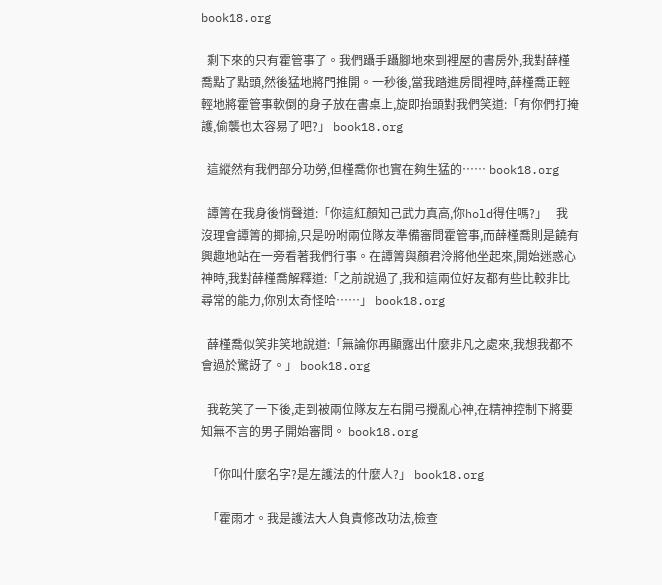book18.org

  剩下來的只有霍管事了。我們躡手躡腳地來到裡屋的書房外,我對薛槿喬點了點頭,然後猛地將門推開。一秒後,當我踏進房間裡時,薛槿喬正輕輕地將霍管事軟倒的身子放在書桌上,旋即抬頭對我們笑道:「有你們打掩護,偷襲也太容易了吧?」 book18.org

  這縱然有我們部分功勞,但槿喬你也實在夠生猛的…… book18.org

  譚箐在我身後悄聲道:「你這紅顏知己武力真高,你hold得住嗎?」   我沒理會譚箐的揶揄,只是吩咐兩位隊友準備審問霍管事,而薛槿喬則是饒有興趣地站在一旁看著我們行事。在譚箐與顏君泠將他坐起來,開始迷惑心神時,我對薛槿喬解釋道:「之前說過了,我和這兩位好友都有些比較非比尋常的能力,你別太奇怪哈……」 book18.org

  薛槿喬似笑非笑地說道:「無論你再顯露出什麼非凡之處來,我想我都不會過於驚訝了。」 book18.org

  我乾笑了一下後,走到被兩位隊友左右開弓攪亂心神,在精神控制下將要知無不言的男子開始審問。 book18.org

  「你叫什麼名字?是左護法的什麼人?」 book18.org

  「霍雨才。我是護法大人負責修改功法,檢查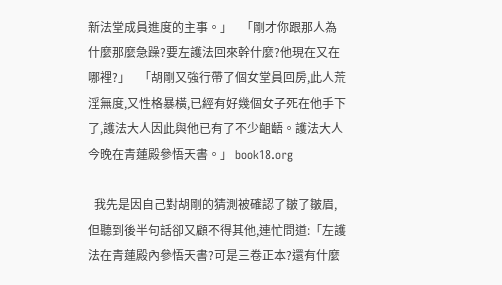新法堂成員進度的主事。」   「剛才你跟那人為什麼那麼急躁?要左護法回來幹什麼?他現在又在哪裡?」   「胡剛又強行帶了個女堂員回房,此人荒淫無度,又性格暴橫,已經有好幾個女子死在他手下了,護法大人因此與他已有了不少齟齬。護法大人今晚在青蓮殿參悟天書。」 book18.org

  我先是因自己對胡剛的猜測被確認了皺了皺眉,但聽到後半句話卻又顧不得其他,連忙問道:「左護法在青蓮殿內參悟天書?可是三卷正本?還有什麼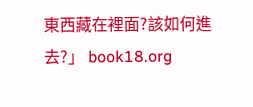東西藏在裡面?該如何進去?」 book18.org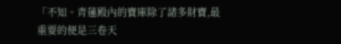「不知。青蓮殿內的寶庫除了諸多財寶,最重要的便是三卷天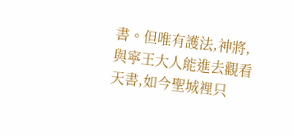書。但唯有護法,神將,與寧王大人能進去觀看天書,如今聖城裡只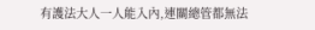有護法大人一人能入內,連關總管都無法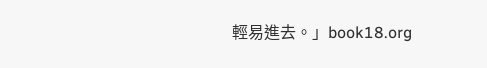輕易進去。」book18.org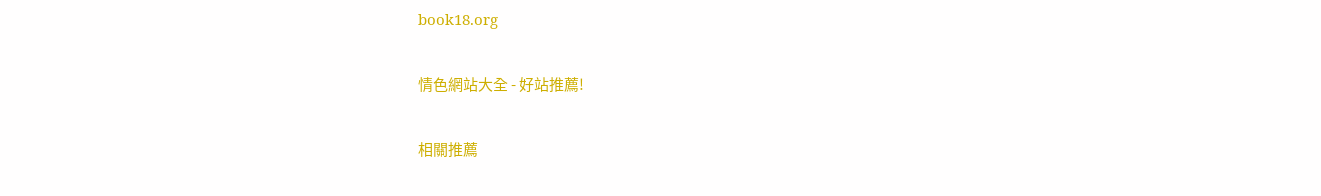book18.org

情色網站大全 - 好站推薦!

相關推薦